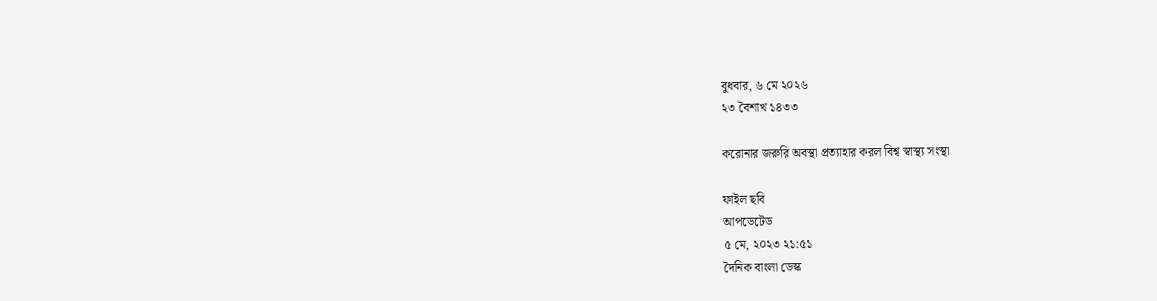বুধবার, ৬ মে ২০২৬
২৩ বৈশাখ ১৪৩৩

করোনার জরুরি অবস্থা প্রত্যাহার করল বিশ্ব স্বাস্থ্য সংস্থা

ফাইল ছবি
আপডেটেড
৫ মে, ২০২৩ ২১:৫১
দৈনিক বাংলা ডেস্ক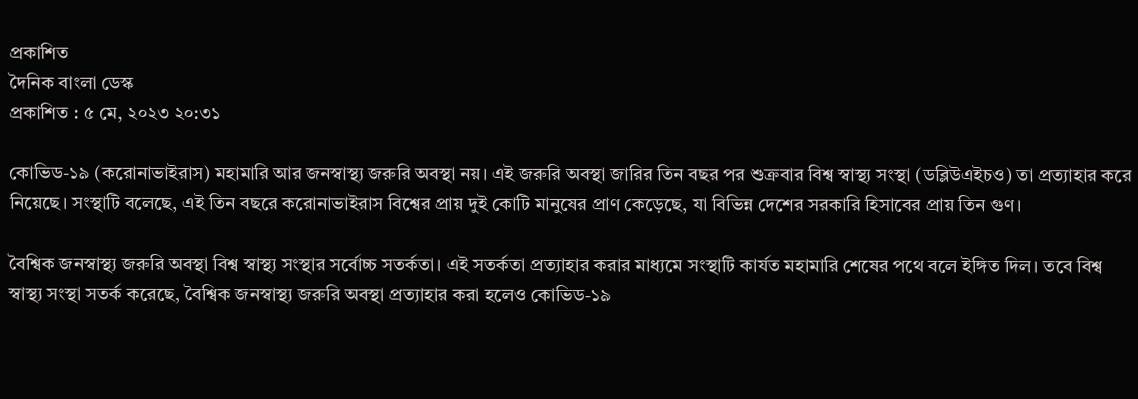প্রকাশিত
দৈনিক বাংলা ডেস্ক
প্রকাশিত : ৫ মে, ২০২৩ ২০:৩১

কোভিড-১৯ (করোনাভাইরাস) মহামারি আর জনস্বাস্থ্য জরুরি অবস্থা নয়। এই জরুরি অবস্থা জারির তিন বছর পর শুক্রবার বিশ্ব স্বাস্থ্য সংস্থা (ডব্লিউএইচও) তা প্রত্যাহার করে নিয়েছে। সংস্থাটি বলেছে, এই তিন বছরে করোনাভাইরাস বিশ্বের প্রায় দুই কোটি মানুষের প্রাণ কেড়েছে, যা বিভিন্ন দেশের সরকারি হিসাবের প্রায় তিন গুণ।

বৈশ্বিক জনস্বাস্থ্য জরুরি অবস্থা বিশ্ব স্বাস্থ্য সংস্থার সর্বোচ্চ সতর্কতা। এই সতর্কতা প্রত্যাহার করার মাধ্যমে সংস্থাটি কার্যত মহামারি শেষের পথে বলে ইঙ্গিত দিল। তবে বিশ্ব স্বাস্থ্য সংস্থা সতর্ক করেছে, বৈশ্বিক জনস্বাস্থ্য জরুরি অবস্থা প্রত্যাহার করা হলেও কোভিড-১৯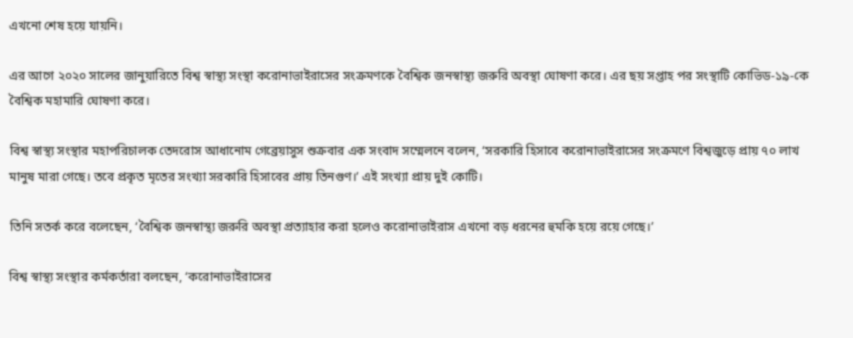এখনো শেষ হয়ে যায়নি।

এর আগে ২০২০ সালের জানুয়ারিতে বিশ্ব স্বাস্থ্য সংস্থা করোনাভাইরাসের সংক্রমণকে বৈশ্বিক জনস্বাস্থ্য জরুরি অবস্থা ঘোষণা করে। এর ছয় সপ্তাহ পর সংস্থাটি কোভিড-১৯-কে বৈশ্বিক মহামারি ঘোষণা করে।

বিশ্ব স্বাস্থ্য সংস্থার মহাপরিচালক তেদরোস আধানোম গেব্রেয়াসুস শুক্রবার এক সংবাদ সম্মেলনে বলেন, ‘সরকারি হিসাবে করোনাভাইরাসের সংক্রমণে বিশ্বজুড়ে প্রায় ৭০ লাখ মানুষ মারা গেছে। তবে প্রকৃত মৃতের সংখ্যা সরকারি হিসাবের প্রায় তিনগুণ।’ এই সংখ্যা প্রায় দুই কোটি।

তিনি সতর্ক করে বলেছেন, ‘বৈশ্বিক জনস্বাস্থ্য জরুরি অবস্থা প্রত্যাহার করা হলেও করোনাভাইরাস এখনো বড় ধরনের হুমকি হয়ে রয়ে গেছে।’

বিশ্ব স্বাস্থ্য সংস্থার কর্মকর্তারা বলছেন, ‘করোনাভাইরাসের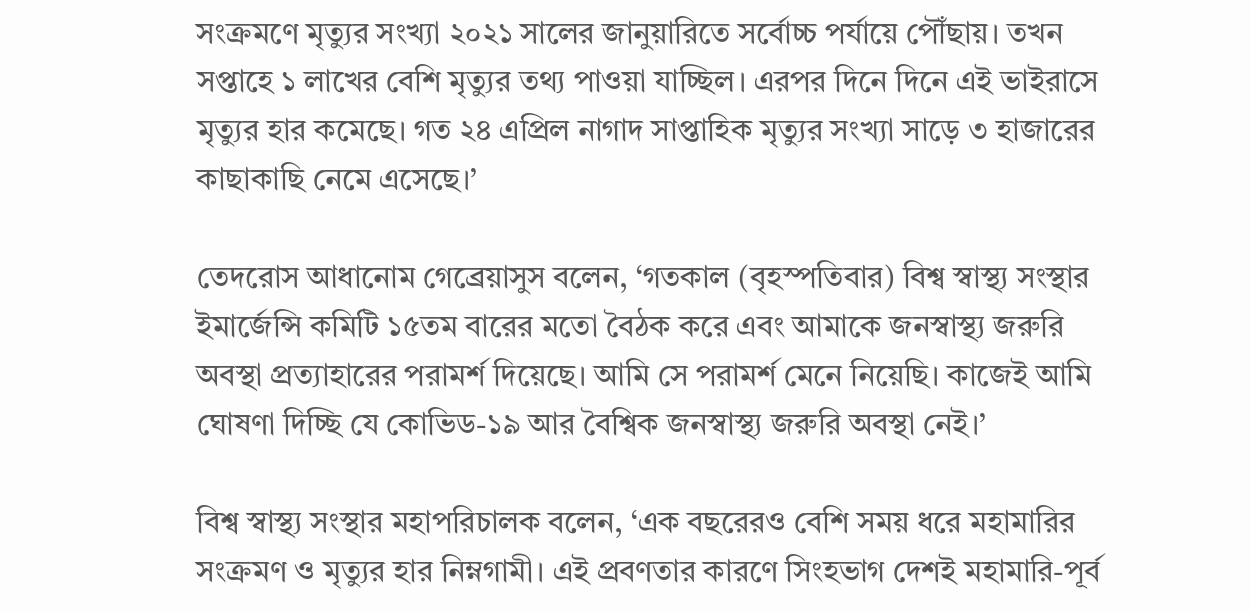সংক্রমণে মৃত্যুর সংখ্যা ২০২১ সালের জানুয়ারিতে সর্বোচ্চ পর্যায়ে পৌঁছায়। তখন সপ্তাহে ১ লাখের বেশি মৃত্যুর তথ্য পাওয়া যাচ্ছিল। এরপর দিনে দিনে এই ভাইরাসে মৃত্যুর হার কমেছে। গত ২৪ এপ্রিল নাগাদ সাপ্তাহিক মৃত্যুর সংখ্যা সাড়ে ৩ হাজারের কাছাকাছি নেমে এসেছে।’

তেদরোস আধানোম গেব্রেয়াসুস বলেন, ‘গতকাল (বৃহস্পতিবার) বিশ্ব স্বাস্থ্য সংস্থার ইমার্জেন্সি কমিটি ১৫তম বারের মতো বৈঠক করে এবং আমাকে জনস্বাস্থ্য জরুরি অবস্থা প্রত্যাহারের পরামর্শ দিয়েছে। আমি সে পরামর্শ মেনে নিয়েছি। কাজেই আমি ঘোষণা দিচ্ছি যে কোভিড-১৯ আর বৈশ্বিক জনস্বাস্থ্য জরুরি অবস্থা নেই।’

বিশ্ব স্বাস্থ্য সংস্থার মহাপরিচালক বলেন, ‘এক বছরেরও বেশি সময় ধরে মহামারির সংক্রমণ ও মৃত্যুর হার নিম্নগামী। এই প্রবণতার কারণে সিংহভাগ দেশই মহামারি-পূর্ব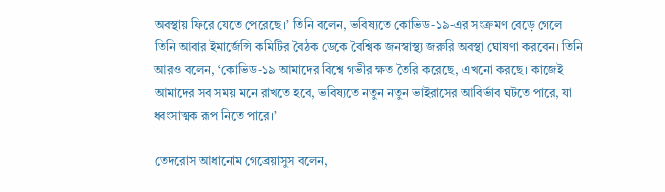অবস্থায় ফিরে যেতে পেরেছে।’ তিনি বলেন, ভবিষ্যতে কোভিড-১৯-এর সংক্রমণ বেড়ে গেলে তিনি আবার ইমার্জেন্সি কমিটির বৈঠক ডেকে বৈশ্বিক জনস্বাস্থ্য জরুরি অবস্থা ঘোষণা করবেন। তিনি আরও বলেন, ‘কোভিড-১৯ আমাদের বিশ্বে গভীর ক্ষত তৈরি করেছে, এখনো করছে। কাজেই আমাদের সব সময় মনে রাখতে হবে, ভবিষ্যতে নতুন নতুন ভাইরাসের আবির্ভাব ঘটতে পারে, যা ধ্বংসাত্মক রূপ নিতে পারে।’

তেদরোস আধানোম গেব্রেয়াসুস বলেন,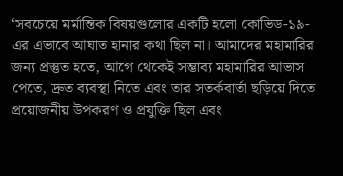‘সবচেয়ে মর্মান্তিক বিষয়গুলোর একটি হলো কোভিড-১৯-এর এভাবে আঘাত হানার কথা ছিল না। আমাদের মহামারির জন্য প্রস্তুত হতে, আগে থেকেই সম্ভাব্য মহামারির আভাস পেতে, দ্রুত ব্যবস্থা নিতে এবং তার সতর্কবার্তা ছড়িয়ে দিতে প্রয়োজনীয় উপকরণ ও প্রযুক্তি ছিল এবং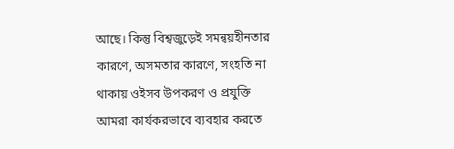আছে। কিন্তু বিশ্বজুড়েই সমন্বয়হীনতার কারণে, অসমতার কারণে, সংহতি না থাকায় ওইসব উপকরণ ও প্রযুক্তি আমরা কার্যকরভাবে ব্যবহার করতে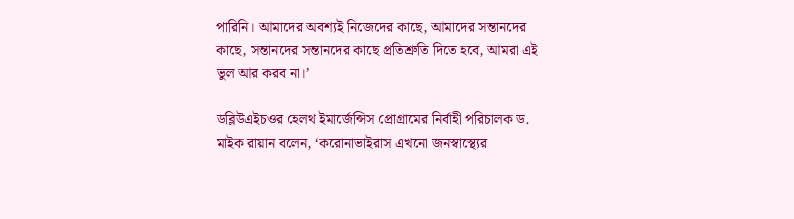পারিনি। আমাদের অবশ্যই নিজেদের কাছে, আমাদের সন্তানদের কাছে, সন্তানদের সন্তানদের কাছে প্রতিশ্রুতি দিতে হবে, আমরা এই ভুল আর করব না।’

ডব্লিউএইচওর হেলথ ইমার্জেন্সিস প্রোগ্রামের নির্বাহী পরিচালক ড. মাইক রায়ান বলেন, ‘করোনাভাইরাস এখনো জনস্বাস্থ্যের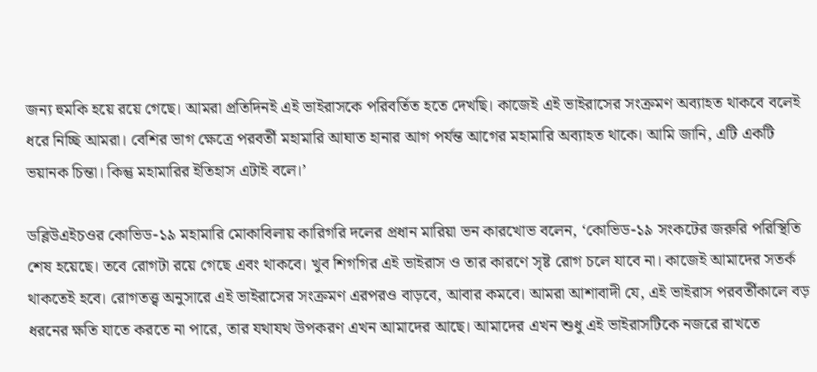জন্য হুমকি হয়ে রয়ে গেছে। আমরা প্রতিদিনই এই ভাইরাসকে পরিবর্তিত হতে দেখছি। কাজেই এই ভাইরাসের সংক্রমণ অব্যাহত থাকবে বলেই ধরে নিচ্ছি আমরা। বেশির ভাগ ক্ষেত্রে পরবর্তী মহামারি আঘাত হানার আগ পর্যন্ত আগের মহামারি অব্যাহত থাকে। আমি জানি, এটি একটি ভয়ানক চিন্তা। কিন্তু মহামারির ইতিহাস এটাই বলে।’

ডব্লিউএইচওর কোভিড-১৯ মহামারি মোকাবিলায় কারিগরি দলের প্রধান মারিয়া ভন কারখোভ বলেন, ‘কোভিড-১৯ সংকটের জরুরি পরিস্থিতি শেষ হয়েছে। তবে রোগটা রয়ে গেছে এবং থাকবে। খুব শিগগির এই ভাইরাস ও তার কারণে সৃষ্ট রোগ চলে যাবে না। কাজেই আমাদের সতর্ক থাকতেই হবে। রোগতত্ত্ব অনুসারে এই ভাইরাসের সংক্রমণ এরপরও বাড়বে, আবার কমবে। আমরা আশাবাদী যে, এই ভাইরাস পরবর্তীকালে বড় ধরনের ক্ষতি যাতে করতে না পারে, তার যথাযথ উপকরণ এখন আমাদের আছে। আমাদের এখন শুধু এই ভাইরাসটিকে নজরে রাখতে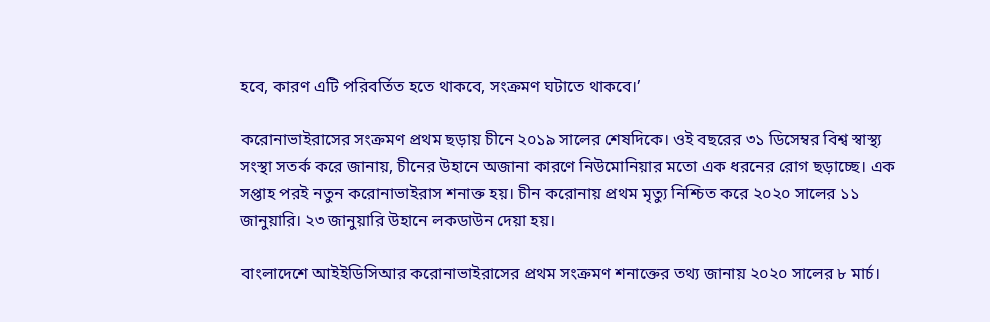হবে, কারণ এটি পরিবর্তিত হতে থাকবে, সংক্রমণ ঘটাতে থাকবে।’

করোনাভাইরাসের সংক্রমণ প্রথম ছড়ায় চীনে ২০১৯ সালের শেষদিকে। ওই বছরের ৩১ ডিসেম্বর বিশ্ব স্বাস্থ্য সংস্থা সতর্ক করে জানায়, চীনের উহানে অজানা কারণে নিউমোনিয়ার মতো এক ধরনের রোগ ছড়াচ্ছে। এক সপ্তাহ পরই নতুন করোনাভাইরাস শনাক্ত হয়। চীন করোনায় প্রথম মৃত্যু নিশ্চিত করে ২০২০ সালের ১১ জানুয়ারি। ২৩ জানুয়ারি উহানে লকডাউন দেয়া হয়।

বাংলাদেশে আইইডিসিআর করোনাভাইরাসের প্রথম সংক্রমণ শনাক্তের তথ্য জানায় ২০২০ সালের ৮ মার্চ।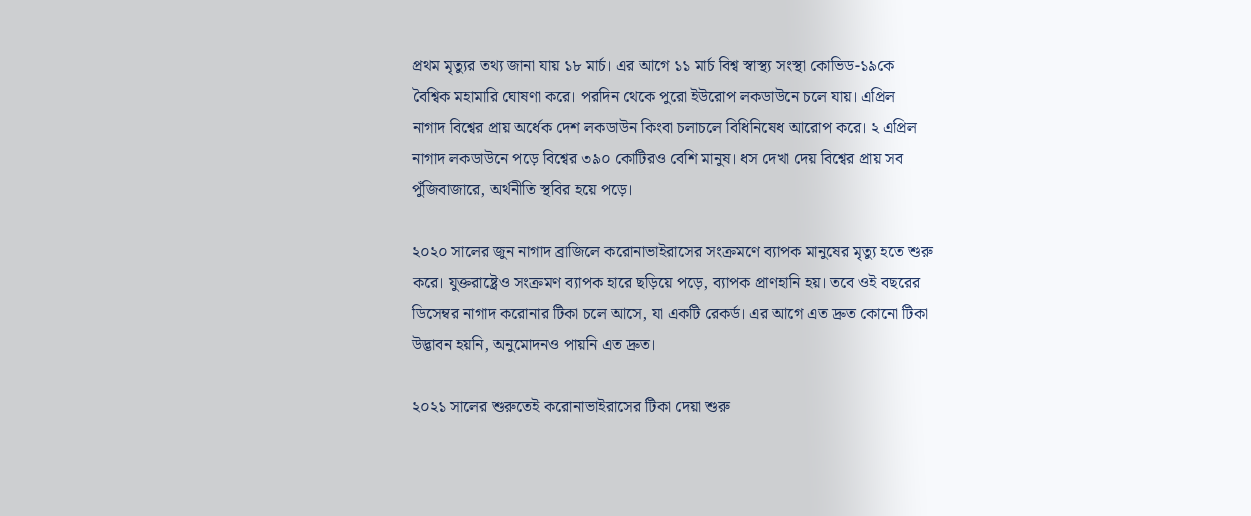প্রথম মৃত্যুর তথ্য জানা যায় ১৮ মার্চ। এর আগে ১১ মার্চ বিশ্ব স্বাস্থ্য সংস্থা কোভিড-১৯কে বৈশ্বিক মহামারি ঘোষণা করে। পরদিন থেকে পুরো ইউরোপ লকডাউনে চলে যায়। এপ্রিল নাগাদ বিশ্বের প্রায় অর্ধেক দেশ লকডাউন কিংবা চলাচলে বিধিনিষেধ আরোপ করে। ২ এপ্রিল নাগাদ লকডাউনে পড়ে বিশ্বের ৩৯০ কোটিরও বেশি মানুষ। ধস দেখা দেয় বিশ্বের প্রায় সব পুঁজিবাজারে, অর্থনীতি স্থবির হয়ে পড়ে।

২০২০ সালের জুন নাগাদ ব্রাজিলে করোনাভাইরাসের সংক্রমণে ব্যাপক মানুষের মৃত্যু হতে শুরু করে। যুক্তরাষ্ট্রেও সংক্রমণ ব্যাপক হারে ছড়িয়ে পড়ে, ব্যাপক প্রাণহানি হয়। তবে ওই বছরের ডিসেম্বর নাগাদ করোনার টিকা চলে আসে, যা একটি রেকর্ড। এর আগে এত দ্রুত কোনো টিকা উদ্ভাবন হয়নি, অনুমোদনও পায়নি এত দ্রুত।

২০২১ সালের শুরুতেই করোনাভাইরাসের টিকা দেয়া শুরু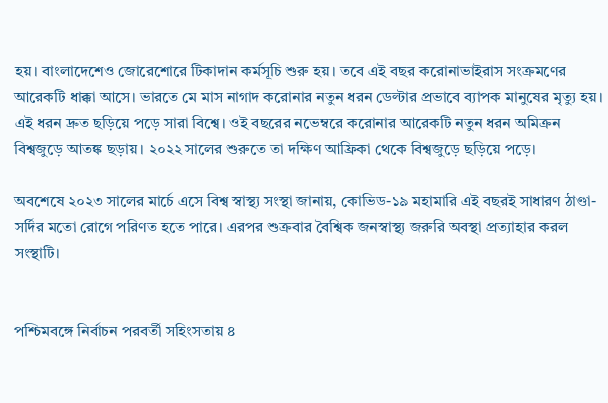হয়। বাংলাদেশেও জোরেশোরে টিকাদান কর্মসূচি শুরু হয়। তবে এই বছর করোনাভাইরাস সংক্রমণের আরেকটি ধাক্কা আসে। ভারতে মে মাস নাগাদ করোনার নতুন ধরন ডেল্টার প্রভাবে ব্যাপক মানুষের মৃত্যু হয়। এই ধরন দ্রুত ছড়িয়ে পড়ে সারা বিশ্বে। ওই বছরের নভেম্বরে করোনার আরেকটি নতুন ধরন অমিক্রন বিশ্বজুড়ে আতঙ্ক ছড়ায়। ২০২২ সালের শুরুতে তা দক্ষিণ আফ্রিকা থেকে বিশ্বজুড়ে ছড়িয়ে পড়ে।

অবশেষে ২০২৩ সালের মার্চে এসে বিশ্ব স্বাস্থ্য সংস্থা জানায়, কোভিড-১৯ মহামারি এই বছরই সাধারণ ঠাণ্ডা-সর্দির মতো রোগে পরিণত হতে পারে। এরপর শুক্রবার বৈশ্বিক জনস্বাস্থ্য জরুরি অবস্থা প্রত্যাহার করল সংস্থাটি।


পশ্চিমবঙ্গে নির্বাচন পরবর্তী সহিংসতায় ৪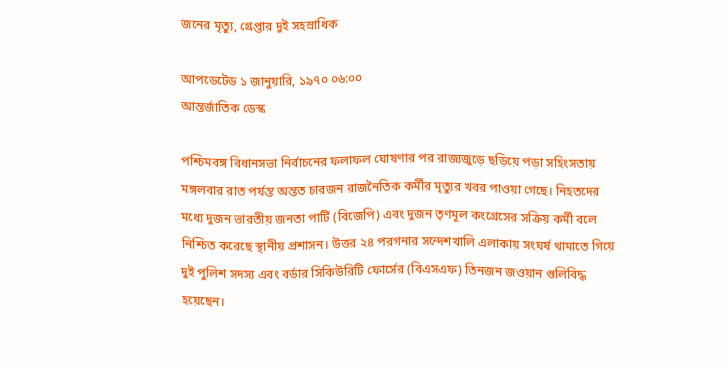জনের মৃত্যু, গ্রেপ্তার দুই সহস্রাধিক

আপডেটেড ১ জানুয়ারি, ১৯৭০ ০৬:০০
আন্তর্জাতিক ডেস্ক

পশ্চিমবঙ্গ বিধানসভা নির্বাচনের ফলাফল ঘোষণার পর রাজ্যজুড়ে ছড়িয়ে পড়া সহিংসতায় মঙ্গলবার রাত পর্যন্ত অন্তত চারজন রাজনৈতিক কর্মীর মৃত্যুর খবর পাওয়া গেছে। নিহতদের মধ্যে দুজন ভারতীয় জনতা পার্টি (বিজেপি) এবং দুজন তৃণমূল কংগ্রেসের সক্রিয় কর্মী বলে নিশ্চিত করেছে স্থানীয় প্রশাসন। উত্তর ২৪ পরগনার সন্দেশখালি এলাকায় সংঘর্ষ থামাতে গিয়ে দুই পুলিশ সদস্য এবং বর্ডার সিকিউরিটি ফোর্সের (বিএসএফ) তিনজন জওয়ান গুলিবিদ্ধ হয়েছেন।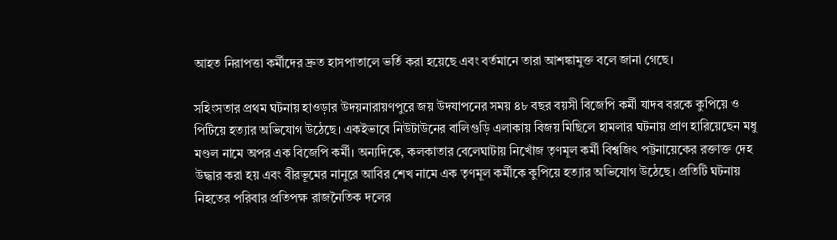আহত নিরাপত্তা কর্মীদের দ্রুত হাসপাতালে ভর্তি করা হয়েছে এবং বর্তমানে তারা আশঙ্কামুক্ত বলে জানা গেছে।

সহিংসতার প্রথম ঘটনায় হাওড়ার উদয়নারায়ণপুরে জয় উদযাপনের সময় ৪৮ বছর বয়সী বিজেপি কর্মী যাদব বরকে কুপিয়ে ও পিটিয়ে হত্যার অভিযোগ উঠেছে। একইভাবে নিউটাউনের বালিগুড়ি এলাকায় বিজয় মিছিলে হামলার ঘটনায় প্রাণ হারিয়েছেন মধু মণ্ডল নামে অপর এক বিজেপি কর্মী। অন্যদিকে, কলকাতার বেলেঘাটায় নিখোঁজ তৃণমূল কর্মী বিশ্বজিৎ পট্টনায়েকের রক্তাক্ত দেহ উদ্ধার করা হয় এবং বীরভূমের নানুরে আবির শেখ নামে এক তৃণমূল কর্মীকে কুপিয়ে হত্যার অভিযোগ উঠেছে। প্রতিটি ঘটনায় নিহতের পরিবার প্রতিপক্ষ রাজনৈতিক দলের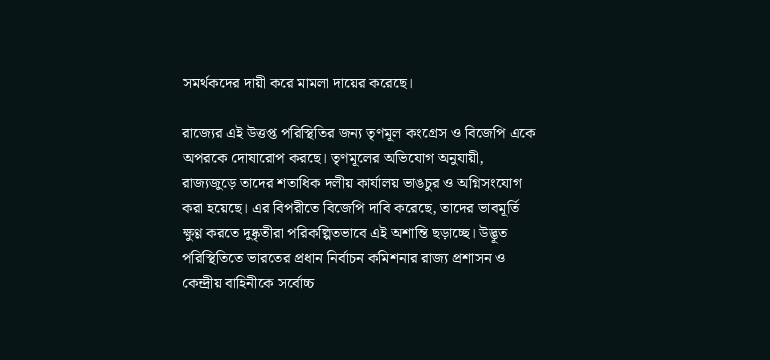সমর্থকদের দায়ী করে মামলা দায়ের করেছে।

রাজ্যের এই উত্তপ্ত পরিস্থিতির জন্য তৃণমূল কংগ্রেস ও বিজেপি একে অপরকে দোষারোপ করছে। তৃণমূলের অভিযোগ অনুযায়ী, রাজ্যজুড়ে তাদের শতাধিক দলীয় কার্যালয় ভাঙচুর ও অগ্নিসংযোগ করা হয়েছে। এর বিপরীতে বিজেপি দাবি করেছে, তাদের ভাবমূর্তি ক্ষুণ্ণ করতে দুষ্কৃতীরা পরিকল্পিতভাবে এই অশান্তি ছড়াচ্ছে। উদ্ভূত পরিস্থিতিতে ভারতের প্রধান নির্বাচন কমিশনার রাজ্য প্রশাসন ও কেন্দ্রীয় বাহিনীকে সর্বোচ্চ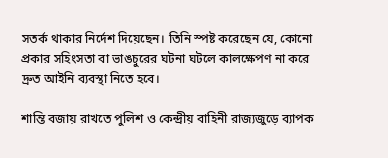সতর্ক থাকার নির্দেশ দিয়েছেন। তিনি স্পষ্ট করেছেন যে, কোনো প্রকার সহিংসতা বা ভাঙচুরের ঘটনা ঘটলে কালক্ষেপণ না করে দ্রুত আইনি ব্যবস্থা নিতে হবে।

শান্তি বজায় রাখতে পুলিশ ও কেন্দ্রীয় বাহিনী রাজ্যজুড়ে ব্যাপক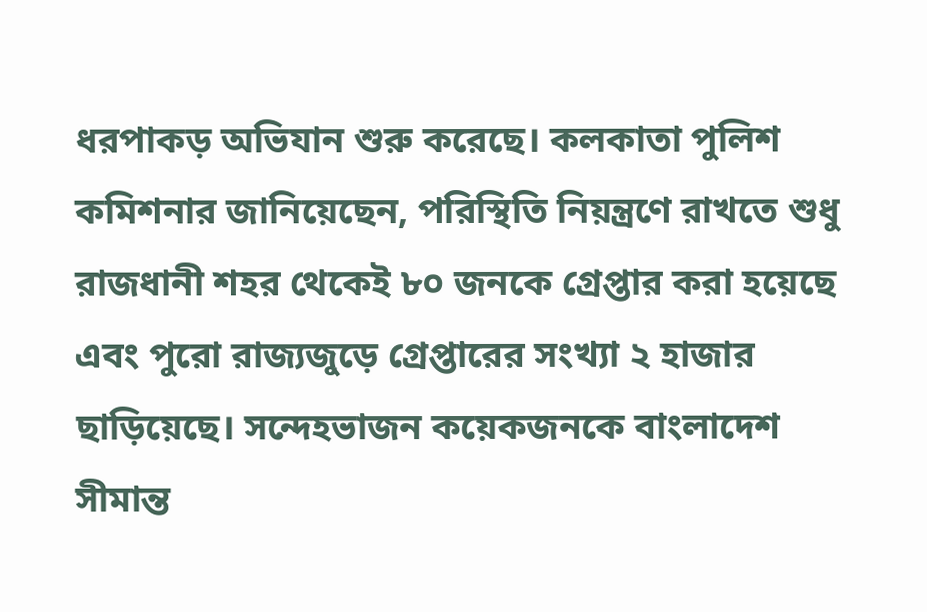ধরপাকড় অভিযান শুরু করেছে। কলকাতা পুলিশ কমিশনার জানিয়েছেন, পরিস্থিতি নিয়ন্ত্রণে রাখতে শুধু রাজধানী শহর থেকেই ৮০ জনকে গ্রেপ্তার করা হয়েছে এবং পুরো রাজ্যজুড়ে গ্রেপ্তারের সংখ্যা ২ হাজার ছাড়িয়েছে। সন্দেহভাজন কয়েকজনকে বাংলাদেশ সীমান্ত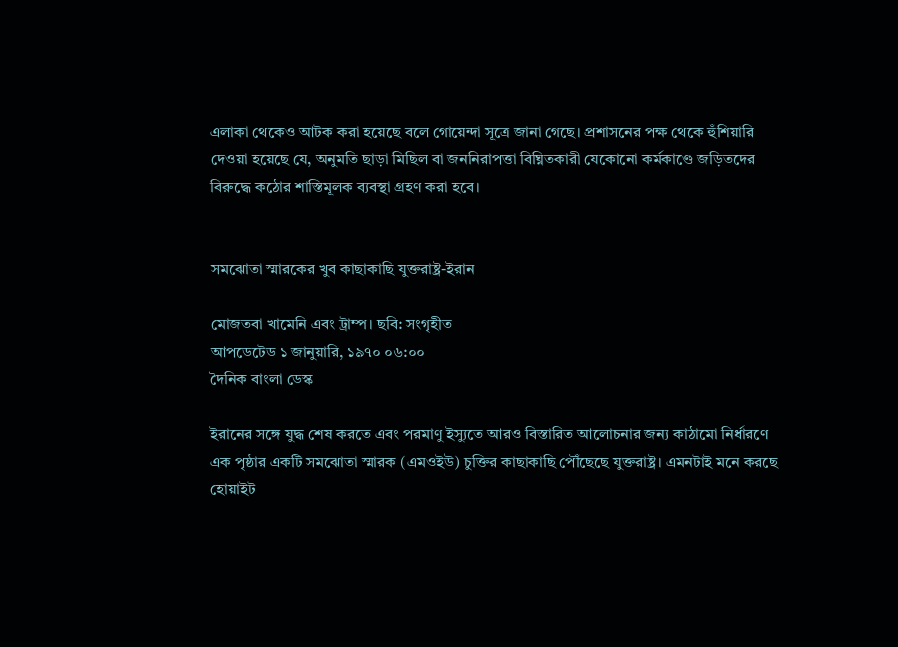এলাকা থেকেও আটক করা হয়েছে বলে গোয়েন্দা সূত্রে জানা গেছে। প্রশাসনের পক্ষ থেকে হুঁশিয়ারি দেওয়া হয়েছে যে, অনুমতি ছাড়া মিছিল বা জননিরাপত্তা বিঘ্নিতকারী যেকোনো কর্মকাণ্ডে জড়িতদের বিরুদ্ধে কঠোর শাস্তিমূলক ব্যবস্থা গ্রহণ করা হবে।


সমঝোতা স্মারকের খুব কাছাকাছি যুক্তরাষ্ট্র-ইরান

মোজতবা খামেনি এবং ট্রাম্প। ছবি: সংগৃহীত
আপডেটেড ১ জানুয়ারি, ১৯৭০ ০৬:০০
দৈনিক বাংলা ডেস্ক

ইরানের সঙ্গে যুদ্ধ শেষ করতে এবং পরমাণু ইস্যুতে আরও বিস্তারিত আলোচনার জন্য কাঠামো নির্ধারণে এক পৃষ্ঠার একটি সমঝোতা স্মারক (এমওইউ) চুক্তির কাছাকাছি পৌঁছেছে যুক্তরাষ্ট্র। এমনটাই মনে করছে হোয়াইট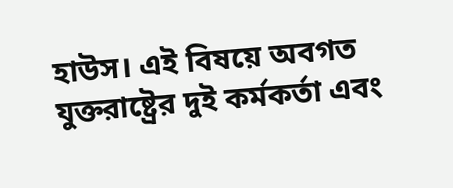হাউস। এই বিষয়ে অবগত যুক্তরাষ্ট্রের দুই কর্মকর্তা এবং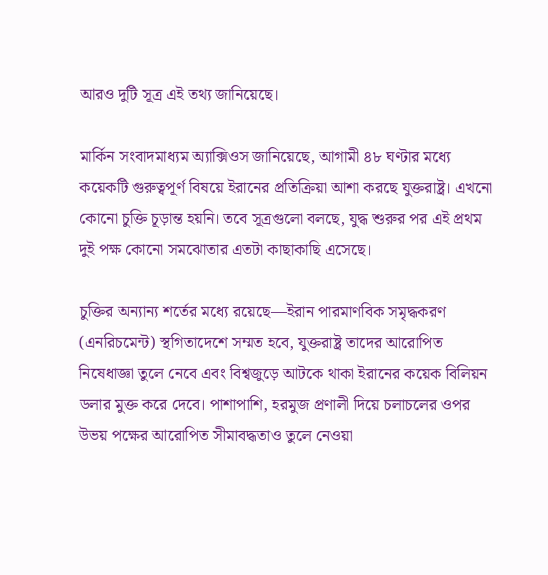আরও দুটি সূত্র এই তথ্য জানিয়েছে।

মার্কিন সংবাদমাধ্যম অ্যাক্সিওস জানিয়েছে, আগামী ৪৮ ঘণ্টার মধ্যে কয়েকটি গুরুত্বপূর্ণ বিষয়ে ইরানের প্রতিক্রিয়া আশা করছে যুক্তরাষ্ট্র। এখনো কোনো চুক্তি চূড়ান্ত হয়নি। তবে সূত্রগুলো বলছে, যুদ্ধ শুরুর পর এই প্রথম দুই পক্ষ কোনো সমঝোতার এতটা কাছাকাছি এসেছে।

চুক্তির অন্যান্য শর্তের মধ্যে রয়েছে—ইরান পারমাণবিক সমৃদ্ধকরণ (এনরিচমেন্ট) স্থগিতাদেশে সম্মত হবে, যুক্তরাষ্ট্র তাদের আরোপিত নিষেধাজ্ঞা তুলে নেবে এবং বিশ্বজুড়ে আটকে থাকা ইরানের কয়েক বিলিয়ন ডলার মুক্ত করে দেবে। পাশাপাশি, হরমুজ প্রণালী দিয়ে চলাচলের ওপর উভয় পক্ষের আরোপিত সীমাবদ্ধতাও তুলে নেওয়া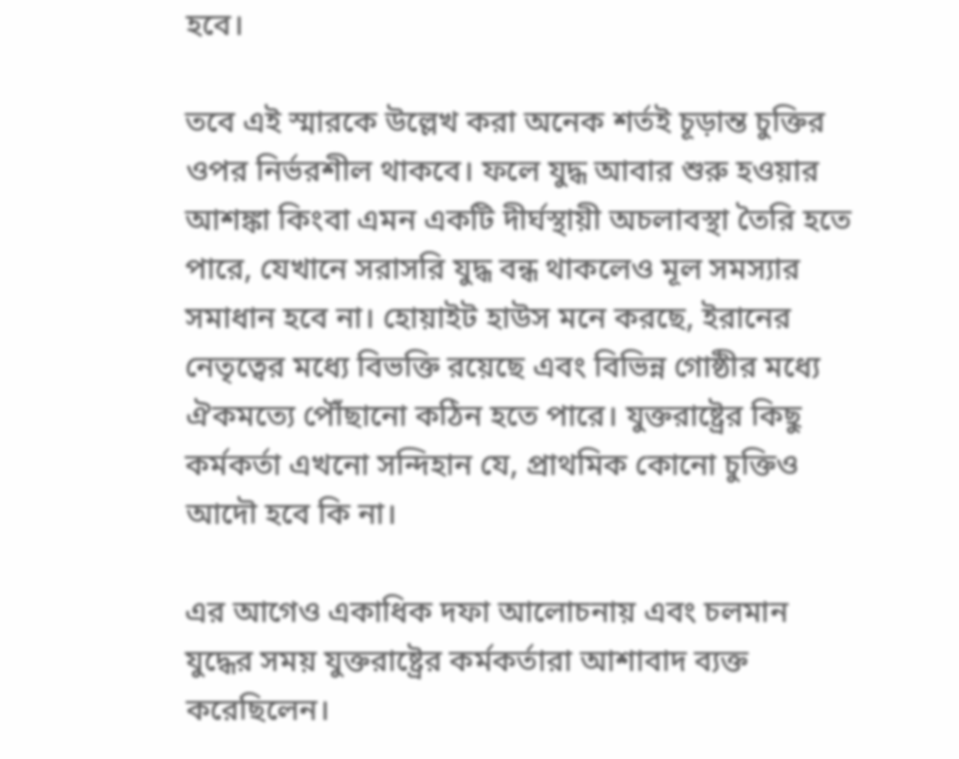হবে।

তবে এই স্মারকে উল্লেখ করা অনেক শর্তই চূড়ান্ত চুক্তির ওপর নির্ভরশীল থাকবে। ফলে যুদ্ধ আবার শুরু হওয়ার আশঙ্কা কিংবা এমন একটি দীর্ঘস্থায়ী অচলাবস্থা তৈরি হতে পারে, যেখানে সরাসরি যুদ্ধ বন্ধ থাকলেও মূল সমস্যার সমাধান হবে না। হোয়াইট হাউস মনে করছে, ইরানের নেতৃত্বের মধ্যে বিভক্তি রয়েছে এবং বিভিন্ন গোষ্ঠীর মধ্যে ঐকমত্যে পৌঁছানো কঠিন হতে পারে। যুক্তরাষ্ট্রের কিছু কর্মকর্তা এখনো সন্দিহান যে, প্রাথমিক কোনো চুক্তিও আদৌ হবে কি না।

এর আগেও একাধিক দফা আলোচনায় এবং চলমান যুদ্ধের সময় যুক্তরাষ্ট্রের কর্মকর্তারা আশাবাদ ব্যক্ত করেছিলেন।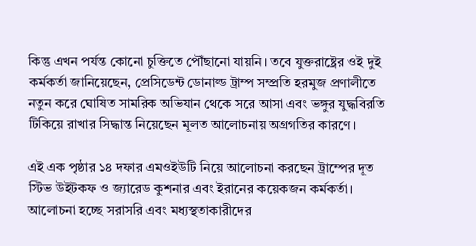কিন্তু এখন পর্যন্ত কোনো চুক্তিতে পৌঁছানো যায়নি। তবে যুক্তরাষ্ট্রের ওই দুই কর্মকর্তা জানিয়েছেন, প্রেসিডেন্ট ডোনাল্ড ট্রাম্প সম্প্রতি হরমুজ প্রণালীতে নতুন করে ঘোষিত সামরিক অভিযান থেকে সরে আসা এবং ভঙ্গুর যুদ্ধবিরতি টিকিয়ে রাখার সিদ্ধান্ত নিয়েছেন মূলত আলোচনায় অগ্রগতির কারণে।

এই এক পৃষ্ঠার ১৪ দফার এমওইউটি নিয়ে আলোচনা করছেন ট্রাম্পের দূত স্টিভ উইটকফ ও জ্যারেড কুশনার এবং ইরানের কয়েকজন কর্মকর্তা। আলোচনা হচ্ছে সরাসরি এবং মধ্যস্থতাকারীদের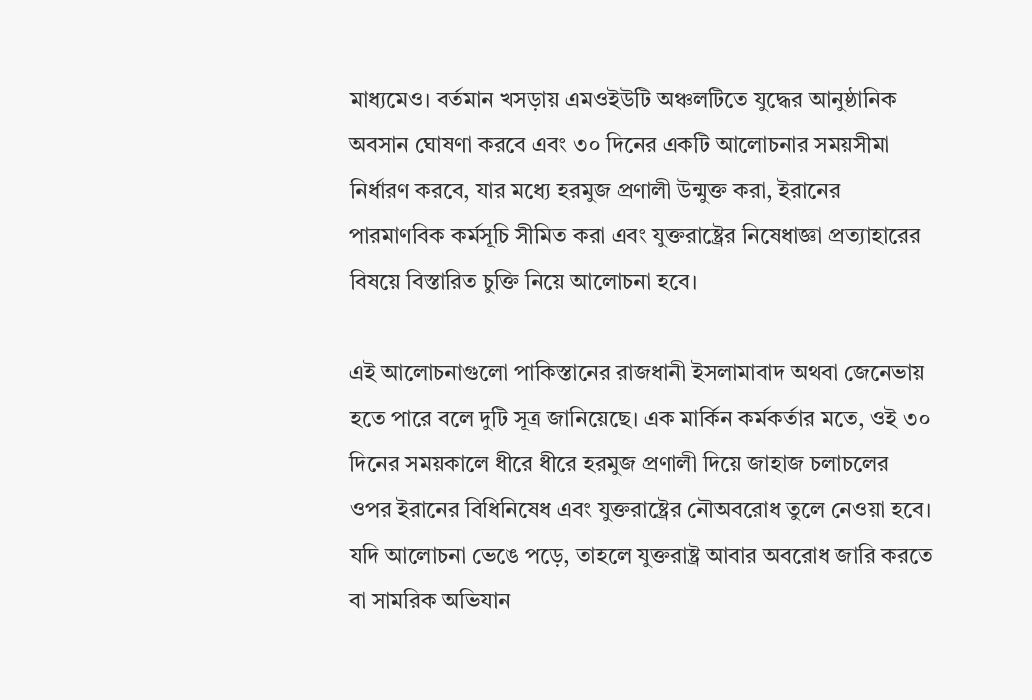মাধ্যমেও। বর্তমান খসড়ায় এমওইউটি অঞ্চলটিতে যুদ্ধের আনুষ্ঠানিক অবসান ঘোষণা করবে এবং ৩০ দিনের একটি আলোচনার সময়সীমা নির্ধারণ করবে, যার মধ্যে হরমুজ প্রণালী উন্মুক্ত করা, ইরানের পারমাণবিক কর্মসূচি সীমিত করা এবং যুক্তরাষ্ট্রের নিষেধাজ্ঞা প্রত্যাহারের বিষয়ে বিস্তারিত চুক্তি নিয়ে আলোচনা হবে।

এই আলোচনাগুলো পাকিস্তানের রাজধানী ইসলামাবাদ অথবা জেনেভায় হতে পারে বলে দুটি সূত্র জানিয়েছে। এক মার্কিন কর্মকর্তার মতে, ওই ৩০ দিনের সময়কালে ধীরে ধীরে হরমুজ প্রণালী দিয়ে জাহাজ চলাচলের ওপর ইরানের বিধিনিষেধ এবং যুক্তরাষ্ট্রের নৌঅবরোধ তুলে নেওয়া হবে। যদি আলোচনা ভেঙে পড়ে, তাহলে যুক্তরাষ্ট্র আবার অবরোধ জারি করতে বা সামরিক অভিযান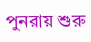পুনরায় শুরু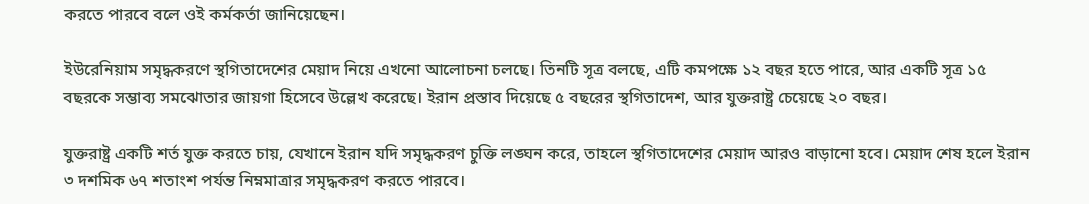করতে পারবে বলে ওই কর্মকর্তা জানিয়েছেন।

ইউরেনিয়াম সমৃদ্ধকরণে স্থগিতাদেশের মেয়াদ নিয়ে এখনো আলোচনা চলছে। তিনটি সূত্র বলছে, এটি কমপক্ষে ১২ বছর হতে পারে, আর একটি সূত্র ১৫ বছরকে সম্ভাব্য সমঝোতার জায়গা হিসেবে উল্লেখ করেছে। ইরান প্রস্তাব দিয়েছে ৫ বছরের স্থগিতাদেশ, আর যুক্তরাষ্ট্র চেয়েছে ২০ বছর।

যুক্তরাষ্ট্র একটি শর্ত যুক্ত করতে চায়, যেখানে ইরান যদি সমৃদ্ধকরণ চুক্তি লঙ্ঘন করে, তাহলে স্থগিতাদেশের মেয়াদ আরও বাড়ানো হবে। মেয়াদ শেষ হলে ইরান ৩ দশমিক ৬৭ শতাংশ পর্যন্ত নিম্নমাত্রার সমৃদ্ধকরণ করতে পারবে।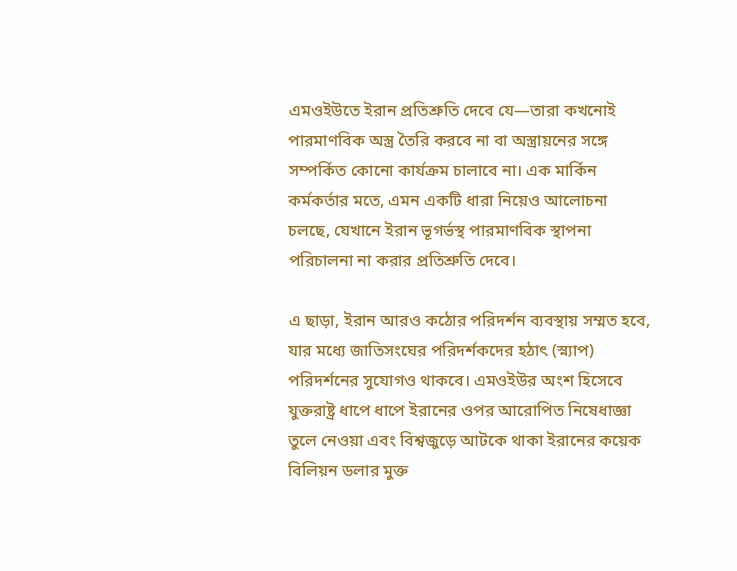এমওইউতে ইরান প্রতিশ্রুতি দেবে যে—তারা কখনোই পারমাণবিক অস্ত্র তৈরি করবে না বা অস্ত্রায়নের সঙ্গে সম্পর্কিত কোনো কার্যক্রম চালাবে না। এক মার্কিন কর্মকর্তার মতে, এমন একটি ধারা নিয়েও আলোচনা চলছে, যেখানে ইরান ভূগর্ভস্থ পারমাণবিক স্থাপনা পরিচালনা না করার প্রতিশ্রুতি দেবে।

এ ছাড়া, ইরান আরও কঠোর পরিদর্শন ব্যবস্থায় সম্মত হবে, যার মধ্যে জাতিসংঘের পরিদর্শকদের হঠাৎ (স্ন্যাপ) পরিদর্শনের সুযোগও থাকবে। এমওইউর অংশ হিসেবে যুক্তরাষ্ট্র ধাপে ধাপে ইরানের ওপর আরোপিত নিষেধাজ্ঞা তুলে নেওয়া এবং বিশ্বজুড়ে আটকে থাকা ইরানের কয়েক বিলিয়ন ডলার মুক্ত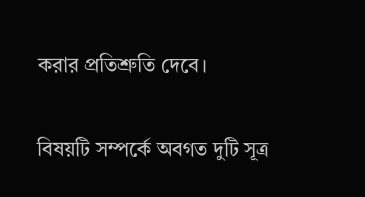করার প্রতিশ্রুতি দেবে।

বিষয়টি সম্পর্কে অবগত দুটি সূত্র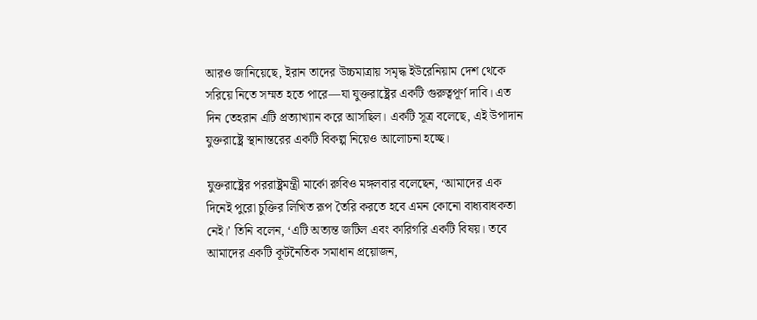আরও জানিয়েছে, ইরান তাদের উচ্চমাত্রায় সমৃদ্ধ ইউরেনিয়াম দেশ থেকে সরিয়ে নিতে সম্মত হতে পারে—যা যুক্তরাষ্ট্রের একটি গুরুত্বপূর্ণ দাবি। এত দিন তেহরান এটি প্রত্যাখ্যান করে আসছিল। একটি সূত্র বলেছে, এই উপাদান যুক্তরাষ্ট্রে স্থানান্তরের একটি বিকল্প নিয়েও আলোচনা হচ্ছে।

যুক্তরাষ্ট্রের পররাষ্ট্রমন্ত্রী মার্কো রুবিও মঙ্গলবার বলেছেন, ‘আমাদের এক দিনেই পুরো চুক্তির লিখিত রূপ তৈরি করতে হবে এমন কোনো বাধ্যবাধকতা নেই।’ তিনি বলেন, ‘এটি অত্যন্ত জটিল এবং কারিগরি একটি বিষয়। তবে আমাদের একটি কূটনৈতিক সমাধান প্রয়োজন,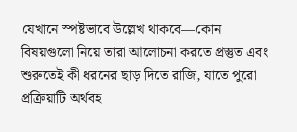যেখানে স্পষ্টভাবে উল্লেখ থাকবে—কোন বিষয়গুলো নিয়ে তারা আলোচনা করতে প্রস্তুত এবং শুরুতেই কী ধরনের ছাড় দিতে রাজি, যাতে পুরো প্রক্রিয়াটি অর্থবহ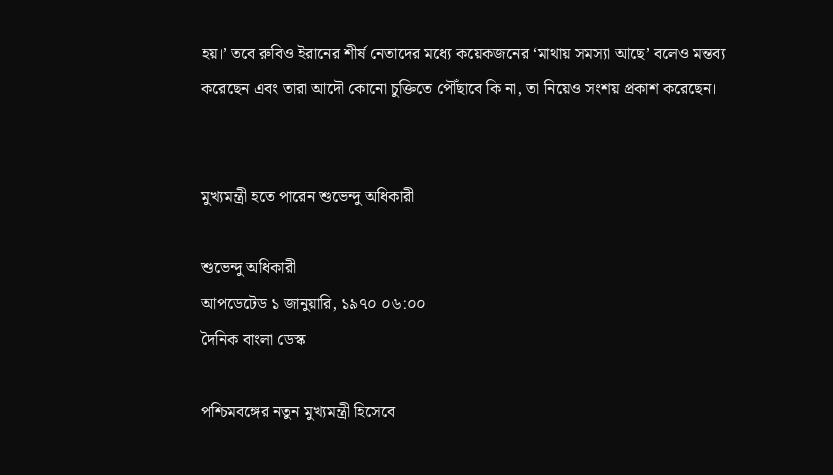হয়।’ তবে রুবিও ইরানের শীর্ষ নেতাদের মধ্যে কয়েকজনের ‘মাথায় সমস্যা আছে’ বলেও মন্তব্য করেছেন এবং তারা আদৌ কোনো চুক্তিতে পৌঁছাবে কি না, তা নিয়েও সংশয় প্রকাশ করেছেন।


মুখ্যমন্ত্রী হতে পারেন শুভেন্দু অধিকারী

শুভেন্দু অধিকারী
আপডেটেড ১ জানুয়ারি, ১৯৭০ ০৬:০০
দৈনিক বাংলা ডেস্ক

পশ্চিমবঙ্গের নতুন মুখ্যমন্ত্রী হিসেবে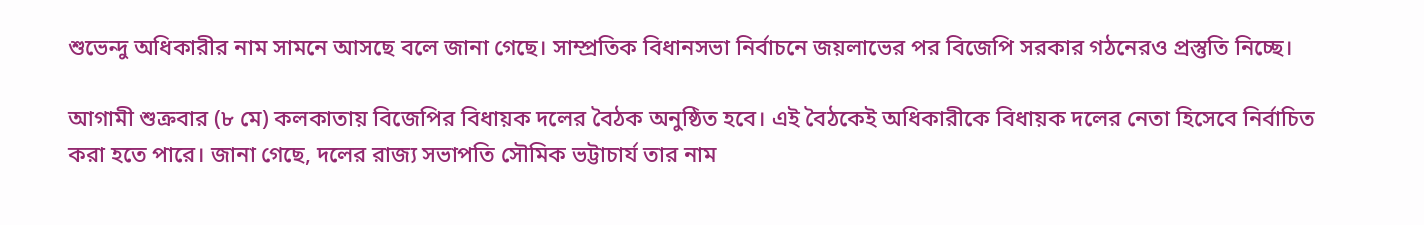শুভেন্দু অধিকারীর নাম সামনে আসছে বলে জানা গেছে। সাম্প্রতিক বিধানসভা নির্বাচনে জয়লাভের পর বিজেপি সরকার গঠনেরও প্রস্তুতি নিচ্ছে।

আগামী শুক্রবার (৮ মে) কলকাতায় বিজেপির বিধায়ক দলের বৈঠক অনুষ্ঠিত হবে। এই বৈঠকেই অধিকারীকে বিধায়ক দলের নেতা হিসেবে নির্বাচিত করা হতে পারে। জানা গেছে, দলের রাজ্য সভাপতি সৌমিক ভট্টাচার্য তার নাম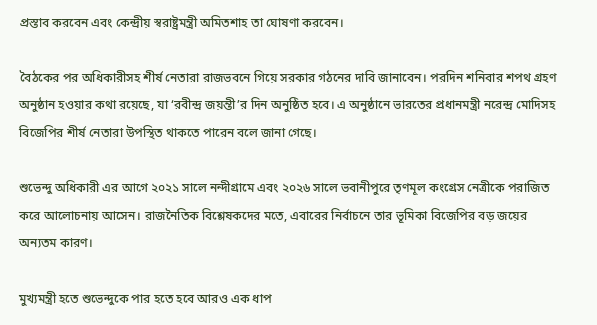প্রস্তাব করবেন এবং কেন্দ্রীয় স্বরাষ্ট্রমন্ত্রী অমিতশাহ তা ঘোষণা করবেন।

বৈঠকের পর অধিকারীসহ শীর্ষ নেতারা রাজভবনে গিয়ে সরকার গঠনের দাবি জানাবেন। পরদিন শনিবার শপথ গ্রহণ অনুষ্ঠান হওয়ার কথা রয়েছে, যা ‘রবীন্দ্র জয়ন্তী’র দিন অনুষ্ঠিত হবে। এ অনুষ্ঠানে ভারতের প্রধানমন্ত্রী নরেন্দ্র মোদিসহ বিজেপির শীর্ষ নেতারা উপস্থিত থাকতে পারেন বলে জানা গেছে।

শুভেন্দু অধিকারী এর আগে ২০২১ সালে নন্দীগ্রামে এবং ২০২৬ সালে ভবানীপুরে তৃণমূল কংগ্রেস নেত্রীকে পরাজিত করে আলোচনায় আসেন। রাজনৈতিক বিশ্লেষকদের মতে, এবারের নির্বাচনে তার ভূমিকা বিজেপির বড় জয়ের অন্যতম কারণ।

মুখ্যমন্ত্রী হতে শুভেন্দুকে পার হতে হবে আরও এক ধাপ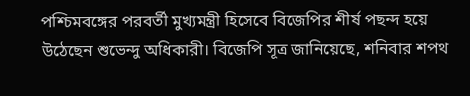পশ্চিমবঙ্গের পরবর্তী মুখ্যমন্ত্রী হিসেবে বিজেপির শীর্ষ পছন্দ হয়ে উঠেছেন শুভেন্দু অধিকারী। বিজেপি সূত্র জানিয়েছে, শনিবার শপথ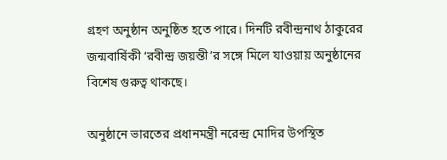গ্রহণ অনুষ্ঠান অনুষ্ঠিত হতে পারে। দিনটি রবীন্দ্রনাথ ঠাকুরের জন্মবার্ষিকী ‘রবীন্দ্র জয়ন্তী’র সঙ্গে মিলে যাওয়ায় অনুষ্ঠানের বিশেষ গুরুত্ব থাকছে।

অনুষ্ঠানে ভারতের প্রধানমন্ত্রী নরেন্দ্র মোদির উপস্থিত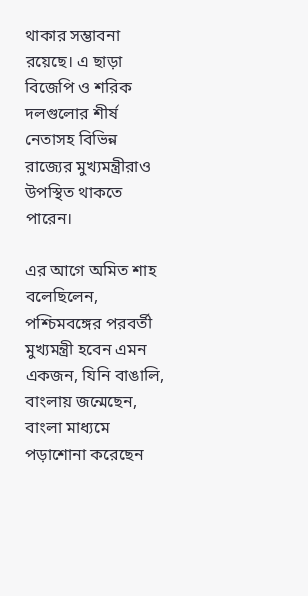থাকার সম্ভাবনা রয়েছে। এ ছাড়া বিজেপি ও শরিক দলগুলোর শীর্ষ নেতাসহ বিভিন্ন রাজ্যের মুখ্যমন্ত্রীরাও উপস্থিত থাকতে পারেন।

এর আগে অমিত শাহ বলেছিলেন, পশ্চিমবঙ্গের পরবর্তী মুখ্যমন্ত্রী হবেন এমন একজন, যিনি বাঙালি, বাংলায় জন্মেছেন, বাংলা মাধ্যমে পড়াশোনা করেছেন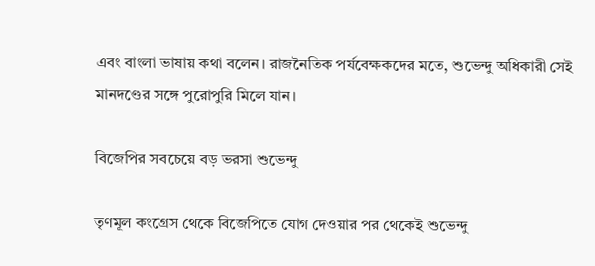এবং বাংলা ভাষায় কথা বলেন। রাজনৈতিক পর্যবেক্ষকদের মতে, শুভেন্দু অধিকারী সেই মানদণ্ডের সঙ্গে পুরোপুরি মিলে যান।

বিজেপির সবচেয়ে বড় ভরসা শুভেন্দু

তৃণমূল কংগ্রেস থেকে বিজেপিতে যোগ দেওয়ার পর থেকেই শুভেন্দু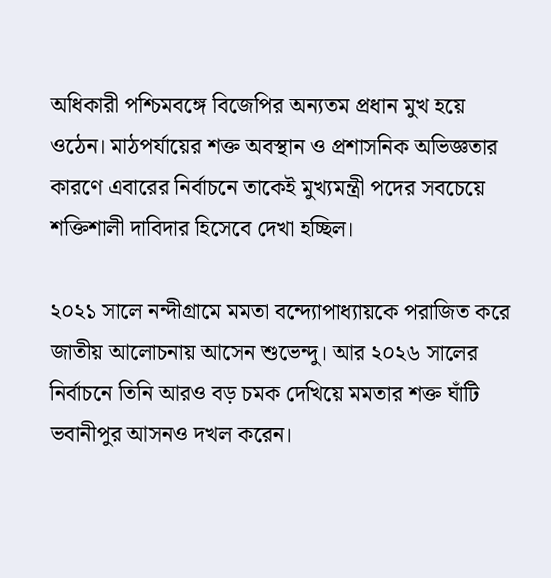অধিকারী পশ্চিমবঙ্গে বিজেপির অন্যতম প্রধান মুখ হয়ে ওঠেন। মাঠপর্যায়ের শক্ত অবস্থান ও প্রশাসনিক অভিজ্ঞতার কারণে এবারের নির্বাচনে তাকেই মুখ্যমন্ত্রী পদের সবচেয়ে শক্তিশালী দাবিদার হিসেবে দেখা হচ্ছিল।

২০২১ সালে নন্দীগ্রামে মমতা বন্দ্যোপাধ্যায়কে পরাজিত করে জাতীয় আলোচনায় আসেন শুভেন্দু। আর ২০২৬ সালের নির্বাচনে তিনি আরও বড় চমক দেখিয়ে মমতার শক্ত ঘাঁটি ভবানীপুর আসনও দখল করেন।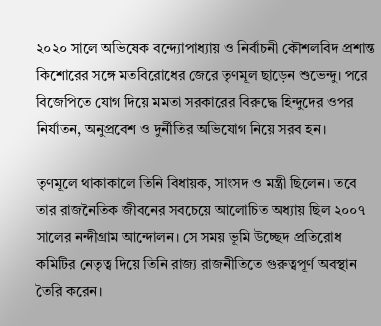২০২০ সালে অভিষেক বন্দ্যোপাধ্যায় ও নির্বাচনী কৌশলবিদ প্রশান্ত কিশোরের সঙ্গে মতবিরোধের জেরে তৃণমূল ছাড়েন শুভেন্দু। পরে বিজেপিতে যোগ দিয়ে মমতা সরকারের বিরুদ্ধে হিন্দুদের ওপর নির্যাতন, অনুপ্রবেশ ও দুর্নীতির অভিযোগ নিয়ে সরব হন।

তৃণমূলে থাকাকালে তিনি বিধায়ক, সাংসদ ও মন্ত্রী ছিলেন। তবে তার রাজনৈতিক জীবনের সবচেয়ে আলোচিত অধ্যায় ছিল ২০০৭ সালের নন্দীগ্রাম আন্দোলন। সে সময় ভূমি উচ্ছেদ প্রতিরোধ কমিটির নেতৃত্ব দিয়ে তিনি রাজ্য রাজনীতিতে গুরুত্বপূর্ণ অবস্থান তৈরি করেন।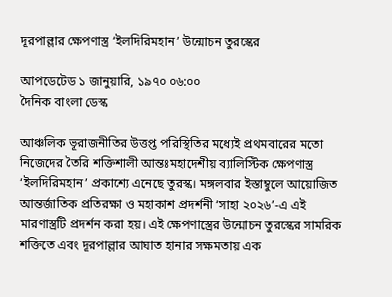দূরপাল্লার ক্ষেপণাস্ত্র ‘ইলদিরিমহান’ উন্মোচন তুরস্কের

আপডেটেড ১ জানুয়ারি, ১৯৭০ ০৬:০০
দৈনিক বাংলা ডেস্ক

আঞ্চলিক ভূরাজনীতির উত্তপ্ত পরিস্থিতির মধ্যেই প্রথমবারের মতো নিজেদের তৈরি শক্তিশালী আন্তঃমহাদেশীয় ব্যালিস্টিক ক্ষেপণাস্ত্র ‘ইলদিরিমহান’ প্রকাশ্যে এনেছে তুরস্ক। মঙ্গলবার ইস্তাম্বুলে আয়োজিত আন্তর্জাতিক প্রতিরক্ষা ও মহাকাশ প্রদর্শনী ‘সাহা ২০২৬’-এ এই মারণাস্ত্রটি প্রদর্শন করা হয়। এই ক্ষেপণাস্ত্রের উন্মোচন তুরস্কের সামরিক শক্তিতে এবং দূরপাল্লার আঘাত হানার সক্ষমতায় এক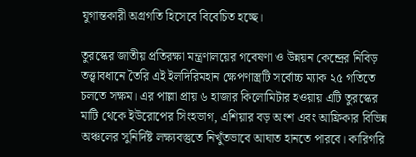যুগান্তকারী অগ্রগতি হিসেবে বিবেচিত হচ্ছে।

তুরস্কের জাতীয় প্রতিরক্ষা মন্ত্রণালয়ের গবেষণা ও উন্নয়ন কেন্দ্রের নিবিড় তত্ত্বাবধানে তৈরি এই ইলদিরিমহান ক্ষেপণাস্ত্রটি সর্বোচ্চ ম্যাক ২৫ গতিতে চলতে সক্ষম। এর পাল্লা প্রায় ৬ হাজার কিলোমিটার হওয়ায় এটি তুরস্কের মাটি থেকে ইউরোপের সিংহভাগ, এশিয়ার বড় অংশ এবং আফ্রিকার বিভিন্ন অঞ্চলের সুনির্দিষ্ট লক্ষ্যবস্তুতে নিখুঁতভাবে আঘাত হানতে পারবে। কারিগরি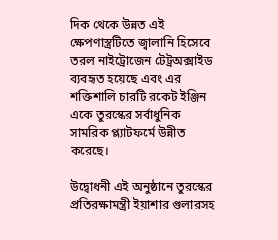দিক থেকে উন্নত এই ক্ষেপণাস্ত্রটিতে জ্বালানি হিসেবে তরল নাইট্রোজেন টেট্রঅক্সাইড ব্যবহৃত হয়েছে এবং এর শক্তিশালি চারটি রকেট ইঞ্জিন একে তুরস্কের সর্বাধুনিক সামরিক প্ল্যাটফর্মে উন্নীত করেছে।

উদ্বোধনী এই অনুষ্ঠানে তুরস্কের প্রতিরক্ষামন্ত্রী ইয়াশার গুলারসহ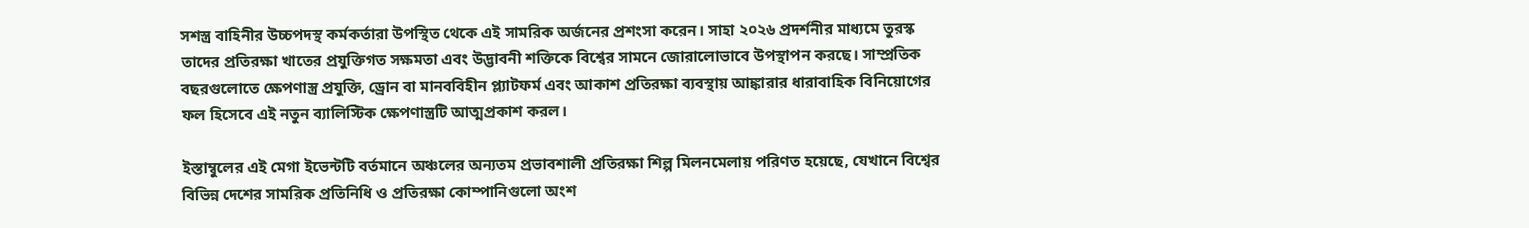সশস্ত্র বাহিনীর উচ্চপদস্থ কর্মকর্তারা উপস্থিত থেকে এই সামরিক অর্জনের প্রশংসা করেন। সাহা ২০২৬ প্রদর্শনীর মাধ্যমে তুরস্ক তাদের প্রতিরক্ষা খাতের প্রযুক্তিগত সক্ষমতা এবং উদ্ভাবনী শক্তিকে বিশ্বের সামনে জোরালোভাবে উপস্থাপন করছে। সাম্প্রতিক বছরগুলোতে ক্ষেপণাস্ত্র প্রযুক্তি, ড্রোন বা মানববিহীন প্ল্যাটফর্ম এবং আকাশ প্রতিরক্ষা ব্যবস্থায় আঙ্কারার ধারাবাহিক বিনিয়োগের ফল হিসেবে এই নতুন ব্যালিস্টিক ক্ষেপণাস্ত্রটি আত্মপ্রকাশ করল।

ইস্তাম্বুলের এই মেগা ইভেন্টটি বর্তমানে অঞ্চলের অন্যতম প্রভাবশালী প্রতিরক্ষা শিল্প মিলনমেলায় পরিণত হয়েছে, যেখানে বিশ্বের বিভিন্ন দেশের সামরিক প্রতিনিধি ও প্রতিরক্ষা কোম্পানিগুলো অংশ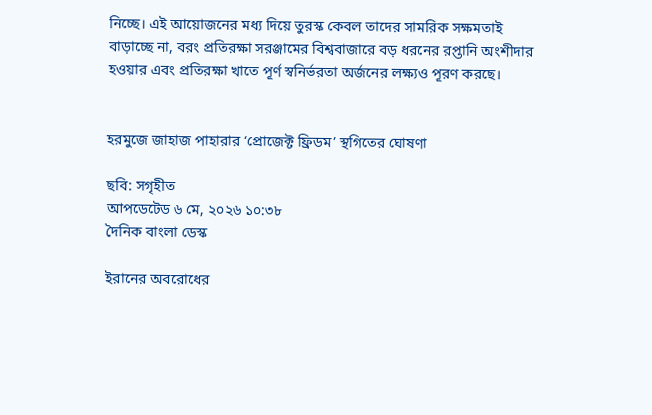নিচ্ছে। এই আয়োজনের মধ্য দিয়ে তুরস্ক কেবল তাদের সামরিক সক্ষমতাই বাড়াচ্ছে না, বরং প্রতিরক্ষা সরঞ্জামের বিশ্ববাজারে বড় ধরনের রপ্তানি অংশীদার হওয়ার এবং প্রতিরক্ষা খাতে পূর্ণ স্বনির্ভরতা অর্জনের লক্ষ্যও পূরণ করছে।


হরমুজে জাহাজ পাহারার ‘প্রোজেক্ট ফ্রিডম’ স্থগিতের ঘোষণা

ছবি: সগৃহীত
আপডেটেড ৬ মে, ২০২৬ ১০:৩৮
দৈনিক বাংলা ডেস্ক

ইরানের অবরোধের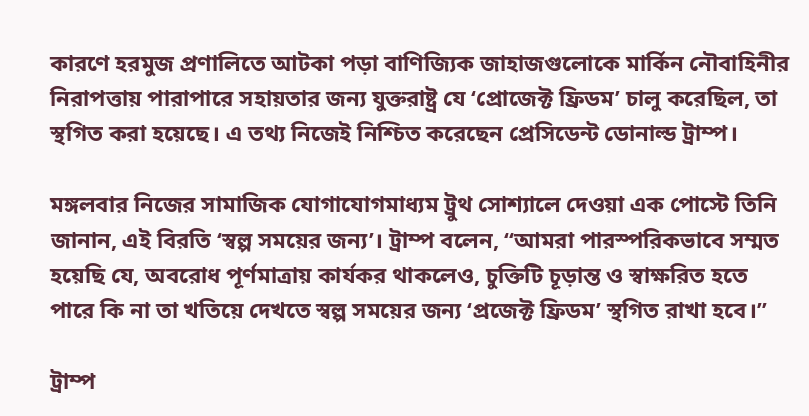কারণে হরমুজ প্রণালিতে আটকা পড়া বাণিজ্যিক জাহাজগুলোকে মার্কিন নৌবাহিনীর নিরাপত্তায় পারাপারে সহায়তার জন্য যুক্তরাষ্ট্র যে ‘প্রোজেক্ট ফ্রিডম’ চালু করেছিল, তা স্থগিত করা হয়েছে। এ তথ্য নিজেই নিশ্চিত করেছেন প্রেসিডেন্ট ডোনাল্ড ট্রাম্প।

মঙ্গলবার নিজের সামাজিক যোগাযোগমাধ্যম ট্রুথ সোশ্যালে দেওয়া এক পোস্টে তিনি জানান, এই বিরতি ‘স্বল্প সময়ের জন্য’। ট্রাম্প বলেন, “আমরা পারস্পরিকভাবে সম্মত হয়েছি যে, অবরোধ পূর্ণমাত্রায় কার্যকর থাকলেও, চুক্তিটি চূড়ান্ত ও স্বাক্ষরিত হতে পারে কি না তা খতিয়ে দেখতে স্বল্প সময়ের জন্য ‘প্রজেক্ট ফ্রিডম’ স্থগিত রাখা হবে।”

ট্রাম্প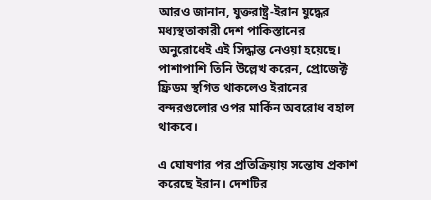আরও জানান, যুক্তরাষ্ট্র-ইরান যুদ্ধের মধ্যস্থতাকারী দেশ পাকিস্তানের অনুরোধেই এই সিদ্ধান্ত নেওয়া হয়েছে। পাশাপাশি তিনি উল্লেখ করেন, প্রোজেক্ট ফ্রিডম স্থগিত থাকলেও ইরানের বন্দরগুলোর ওপর মার্কিন অবরোধ বহাল থাকবে।

এ ঘোষণার পর প্রতিক্রিয়ায় সন্তোষ প্রকাশ করেছে ইরান। দেশটির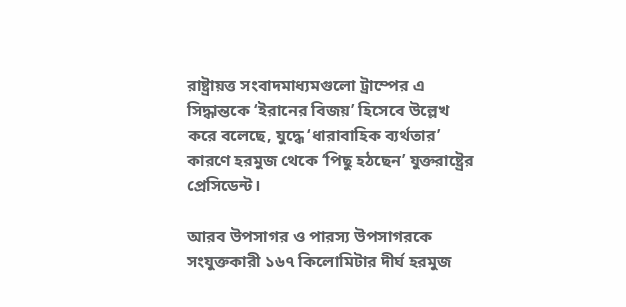রাষ্ট্রায়ত্ত সংবাদমাধ্যমগুলো ট্রাম্পের এ সিদ্ধান্তকে ‘ইরানের বিজয়’ হিসেবে উল্লেখ করে বলেছে, যুদ্ধে ‘ধারাবাহিক ব্যর্থতার’ কারণে হরমুজ থেকে ‘পিছু হঠছেন’ যুক্তরাষ্ট্রের প্রেসিডেন্ট।

আরব উপসাগর ও পারস্য উপসাগরকে সংযুক্তকারী ১৬৭ কিলোমিটার দীর্ঘ হরমুজ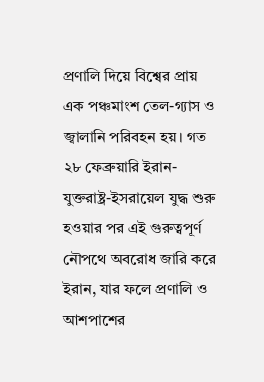প্রণালি দিয়ে বিশ্বের প্রায় এক পঞ্চমাংশ তেল-গ্যাস ও জ্বালানি পরিবহন হয়। গত ২৮ ফেব্রুয়ারি ইরান-যুক্তরাষ্ট্র-ইসরায়েল যুদ্ধ শুরু হওয়ার পর এই গুরুত্বপূর্ণ নৌপথে অবরোধ জারি করে ইরান, যার ফলে প্রণালি ও আশপাশের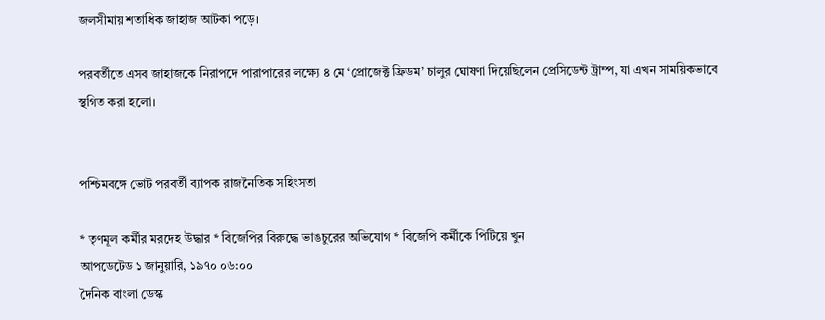জলসীমায় শতাধিক জাহাজ আটকা পড়ে।

পরবর্তীতে এসব জাহাজকে নিরাপদে পারাপারের লক্ষ্যে ৪ মে ‘প্রোজেক্ট ফ্রিডম’ চালুর ঘোষণা দিয়েছিলেন প্রেসিডেন্ট ট্রাম্প, যা এখন সাময়িকভাবে স্থগিত করা হলো।


পশ্চিমবঙ্গে ভোট পরবর্তী ব্যাপক রাজনৈতিক সহিংসতা

* তৃণমূল কর্মীর মরদেহ উদ্ধার * বিজেপির বিরুদ্ধে ভাঙচুরের অভিযোগ * বিজেপি কর্মীকে পিটিয়ে খুন
আপডেটেড ১ জানুয়ারি, ১৯৭০ ০৬:০০
দৈনিক বাংলা ডেস্ক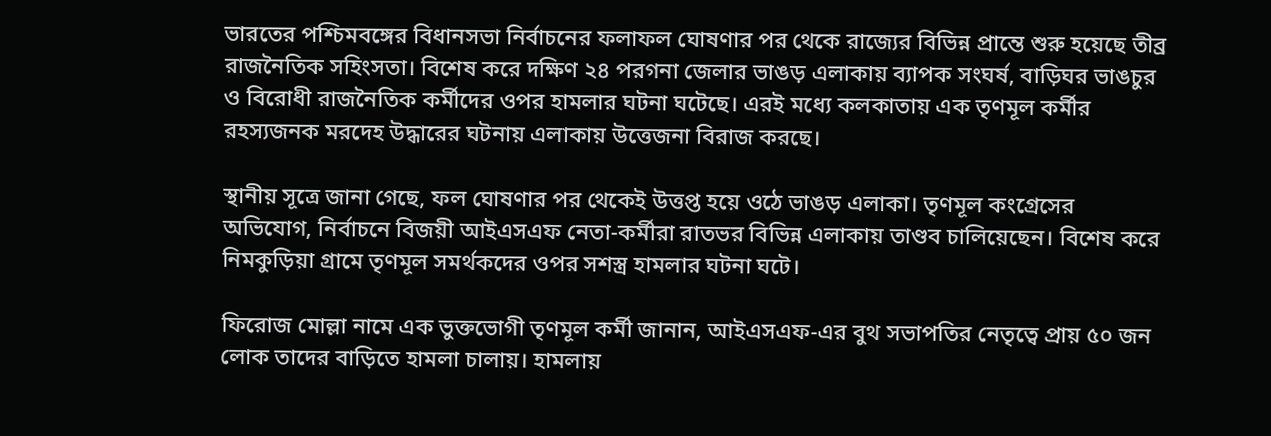ভারতের পশ্চিমবঙ্গের বিধানসভা নির্বাচনের ফলাফল ঘোষণার পর থেকে রাজ্যের বিভিন্ন প্রান্তে শুরু হয়েছে তীব্র রাজনৈতিক সহিংসতা। বিশেষ করে দক্ষিণ ২৪ পরগনা জেলার ভাঙড় এলাকায় ব্যাপক সংঘর্ষ, বাড়িঘর ভাঙচুর ও বিরোধী রাজনৈতিক কর্মীদের ওপর হামলার ঘটনা ঘটেছে। এরই মধ্যে কলকাতায় এক তৃণমূল কর্মীর রহস্যজনক মরদেহ উদ্ধারের ঘটনায় এলাকায় উত্তেজনা বিরাজ করছে।

স্থানীয় সূত্রে জানা গেছে, ফল ঘোষণার পর থেকেই উত্তপ্ত হয়ে ওঠে ভাঙড় এলাকা। তৃণমূল কংগ্রেসের অভিযোগ, নির্বাচনে বিজয়ী আইএসএফ নেতা-কর্মীরা রাতভর বিভিন্ন এলাকায় তাণ্ডব চালিয়েছেন। বিশেষ করে নিমকুড়িয়া গ্রামে তৃণমূল সমর্থকদের ওপর সশস্ত্র হামলার ঘটনা ঘটে।

ফিরোজ মোল্লা নামে এক ভুক্তভোগী তৃণমূল কর্মী জানান, আইএসএফ-এর বুথ সভাপতির নেতৃত্বে প্রায় ৫০ জন লোক তাদের বাড়িতে হামলা চালায়। হামলায়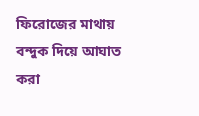ফিরোজের মাথায় বন্দুক দিয়ে আঘাত করা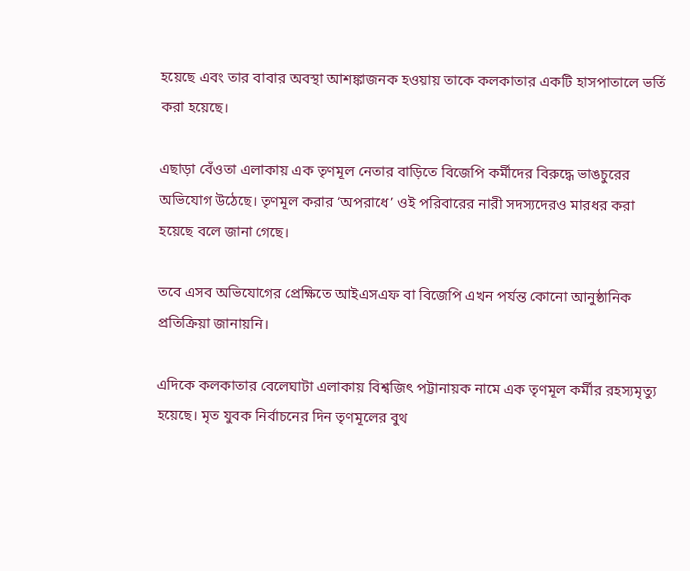হয়েছে এবং তার বাবার অবস্থা আশঙ্কাজনক হওয়ায় তাকে কলকাতার একটি হাসপাতালে ভর্তি করা হয়েছে।

এছাড়া বেঁওতা এলাকায় এক তৃণমূল নেতার বাড়িতে বিজেপি কর্মীদের বিরুদ্ধে ভাঙচুরের অভিযোগ উঠেছে। তৃণমূল করার ‘অপরাধে’ ওই পরিবারের নারী সদস্যদেরও মারধর করা হয়েছে বলে জানা গেছে।

তবে এসব অভিযোগের প্রেক্ষিতে আইএসএফ বা বিজেপি এখন পর্যন্ত কোনো আনুষ্ঠানিক প্রতিক্রিয়া জানায়নি।

এদিকে কলকাতার বেলেঘাটা এলাকায় বিশ্বজিৎ পট্টানায়ক নামে এক তৃণমূল কর্মীর রহস্যমৃত্যু হয়েছে। মৃত যুবক নির্বাচনের দিন তৃণমূলের বুথ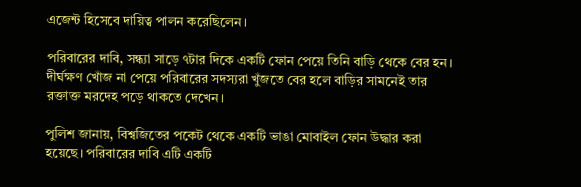এজেন্ট হিসেবে দায়িত্ব পালন করেছিলেন।

পরিবারের দাবি, সন্ধ্যা সাড়ে ৭টার দিকে একটি ফোন পেয়ে তিনি বাড়ি থেকে বের হন। দীর্ঘক্ষণ খোঁজ না পেয়ে পরিবারের সদস্যরা খুঁজতে বের হলে বাড়ির সামনেই তার রক্তাক্ত মরদেহ পড়ে থাকতে দেখেন।

পুলিশ জানায়, বিশ্বজিতের পকেট থেকে একটি ভাঙা মোবাইল ফোন উদ্ধার করা হয়েছে। পরিবারের দাবি এটি একটি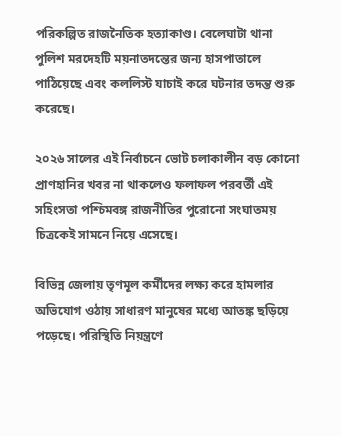পরিকল্পিত রাজনৈতিক হত্যাকাণ্ড। বেলেঘাটা থানা পুলিশ মরদেহটি ময়নাতদন্তের জন্য হাসপাতালে পাঠিয়েছে এবং কললিস্ট যাচাই করে ঘটনার তদন্ত শুরু করেছে।

২০২৬ সালের এই নির্বাচনে ভোট চলাকালীন বড় কোনো প্রাণহানির খবর না থাকলেও ফলাফল পরবর্তী এই সহিংসতা পশ্চিমবঙ্গ রাজনীতির পুরোনো সংঘাতময় চিত্রকেই সামনে নিয়ে এসেছে।

বিভিন্ন জেলায় তৃণমূল কর্মীদের লক্ষ্য করে হামলার অভিযোগ ওঠায় সাধারণ মানুষের মধ্যে আতঙ্ক ছড়িয়ে পড়েছে। পরিস্থিতি নিয়ন্ত্রণে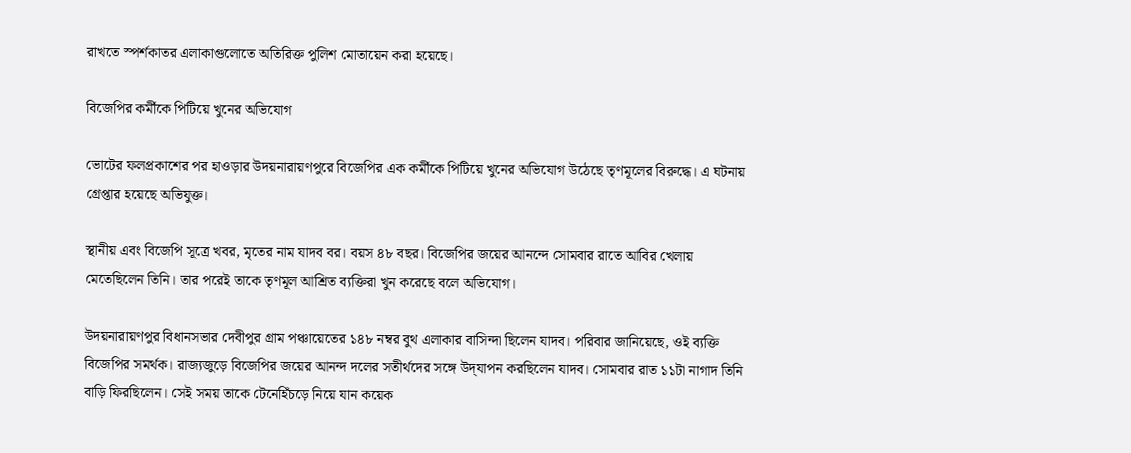রাখতে স্পর্শকাতর এলাকাগুলোতে অতিরিক্ত পুলিশ মোতায়েন করা হয়েছে।

বিজেপির কর্মীকে পিটিয়ে খুনের অভিযোগ

ভোটের ফলপ্রকাশের পর হাওড়ার উদয়নারায়ণপুরে বিজেপির এক কর্মীকে পিটিয়ে খুনের অভিযোগ উঠেছে তৃণমূলের বিরুদ্ধে। এ ঘটনায় গ্রেপ্তার হয়েছে অভিযুক্ত।

স্থানীয় এবং বিজেপি সূত্রে খবর, মৃতের নাম যাদব বর। বয়স ৪৮ বছর। বিজেপির জয়ের আনন্দে সোমবার রাতে আবির খেলায় মেতেছিলেন তিনি। তার পরেই তাকে তৃণমূল আশ্রিত ব্যক্তিরা খুন করেছে বলে অভিযোগ।

উদয়নারায়ণপুর বিধানসভার দেবীপুর গ্রাম পঞ্চায়েতের ১৪৮ নম্বর বুথ এলাকার বাসিন্দা ছিলেন যাদব। পরিবার জানিয়েছে, ওই ব্যক্তি বিজেপির সমর্থক। রাজ্যজুড়ে বিজেপির জয়ের আনন্দ দলের সতীর্থদের সঙ্গে উদ্‌যাপন করছিলেন যাদব। সোমবার রাত ১১টা নাগাদ তিনি বাড়ি ফিরছিলেন। সেই সময় তাকে টেনেহিঁচড়ে নিয়ে যান কয়েক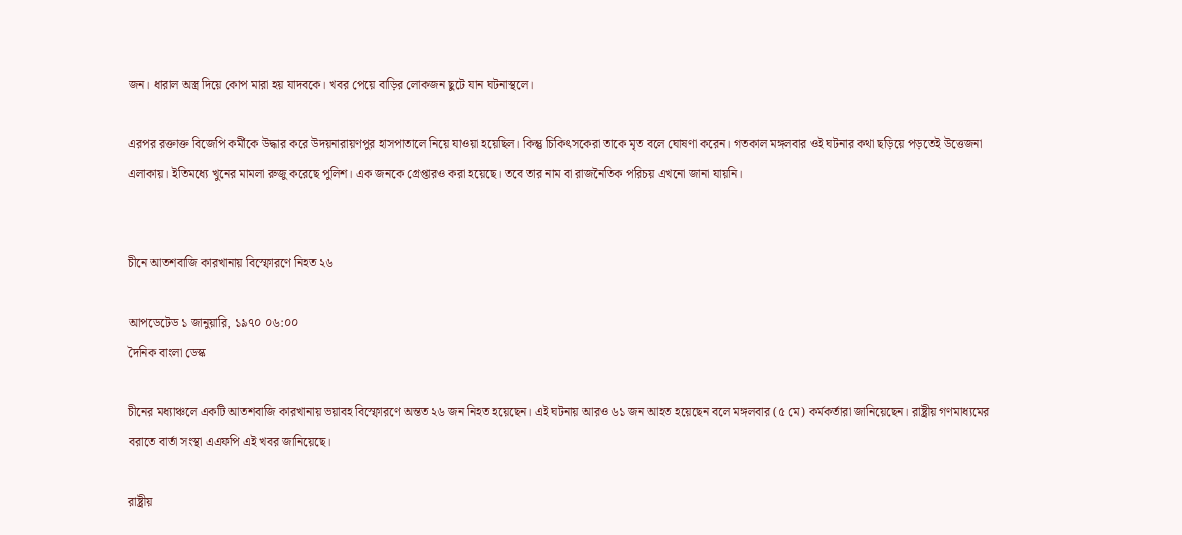জন। ধারাল অস্ত্র দিয়ে কোপ মারা হয় যাদবকে। খবর পেয়ে বাড়ির লোকজন ছুটে যান ঘটনাস্থলে।

এরপর রক্তাক্ত বিজেপি কর্মীকে উদ্ধার করে উদয়নারায়ণপুর হাসপাতালে নিয়ে যাওয়া হয়েছিল। কিন্তু চিকিৎসকেরা তাকে মৃত বলে ঘোষণা করেন। গতকাল মঙ্গলবার ওই ঘটনার কথা ছড়িয়ে পড়তেই উত্তেজনা এলাকায়। ইতিমধ্যে খুনের মামলা রুজু করেছে পুলিশ। এক জনকে গ্রেপ্তারও করা হয়েছে। তবে তার নাম বা রাজনৈতিক পরিচয় এখনো জানা যায়নি।


চীনে আতশবাজি কারখানায় বিস্ফোরণে নিহত ২৬

আপডেটেড ১ জানুয়ারি, ১৯৭০ ০৬:০০
দৈনিক বাংলা ডেস্ক

চীনের মধ্যাঞ্চলে একটি আতশবাজি কারখানায় ভয়াবহ বিস্ফোরণে অন্তত ২৬ জন নিহত হয়েছেন। এই ঘটনায় আরও ৬১ জন আহত হয়েছেন বলে মঙ্গলবার (৫ মে) কর্মকর্তারা জানিয়েছেন। রাষ্ট্রীয় গণমাধ্যমের বরাতে বার্তা সংস্থা এএফপি এই খবর জানিয়েছে।

রাষ্ট্রীয়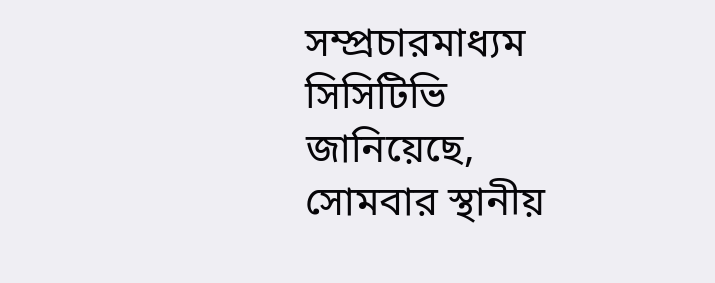সম্প্রচারমাধ্যম সিসিটিভি জানিয়েছে, সোমবার স্থানীয়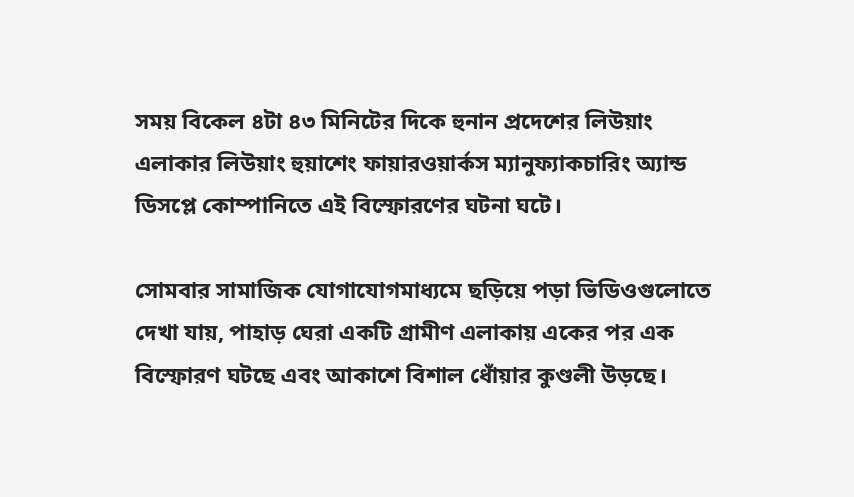সময় বিকেল ৪টা ৪৩ মিনিটের দিকে হুনান প্রদেশের লিউয়াং এলাকার লিউয়াং হুয়াশেং ফায়ারওয়ার্কস ম্যানুফ্যাকচারিং অ্যান্ড ডিসপ্লে কোম্পানিতে এই বিস্ফোরণের ঘটনা ঘটে।

সোমবার সামাজিক যোগাযোগমাধ্যমে ছড়িয়ে পড়া ভিডিওগুলোতে দেখা যায়, পাহাড় ঘেরা একটি গ্রামীণ এলাকায় একের পর এক বিস্ফোরণ ঘটছে এবং আকাশে বিশাল ধোঁয়ার কুণ্ডলী উড়ছে।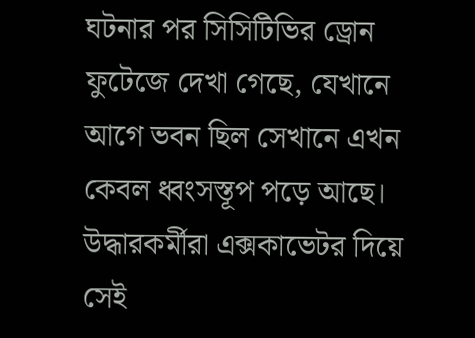ঘটনার পর সিসিটিভির ড্রোন ফুটেজে দেখা গেছে, যেখানে আগে ভবন ছিল সেখানে এখন কেবল ধ্বংসস্তূপ পড়ে আছে। উদ্ধারকর্মীরা এক্সকাভেটর দিয়ে সেই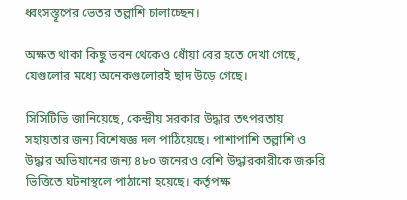ধ্বংসস্তূপের ভেতর তল্লাশি চালাচ্ছেন।

অক্ষত থাকা কিছু ভবন থেকেও ধোঁয়া বের হতে দেখা গেছে, যেগুলোর মধ্যে অনেকগুলোরই ছাদ উড়ে গেছে।

সিসিটিভি জানিয়েছে, কেন্দ্রীয় সরকার উদ্ধার তৎপরতায় সহায়তার জন্য বিশেষজ্ঞ দল পাঠিয়েছে। পাশাপাশি তল্লাশি ও উদ্ধার অভিযানের জন্য ৪৮০ জনেরও বেশি উদ্ধারকারীকে জরুরি ভিত্তিতে ঘটনাস্থলে পাঠানো হয়েছে। কর্তৃপক্ষ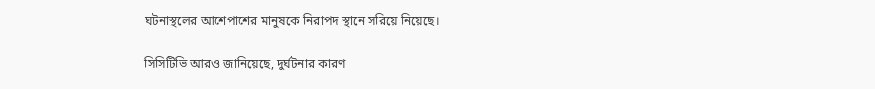ঘটনাস্থলের আশেপাশের মানুষকে নিরাপদ স্থানে সরিয়ে নিয়েছে।

সিসিটিভি আরও জানিয়েছে, দুর্ঘটনার কারণ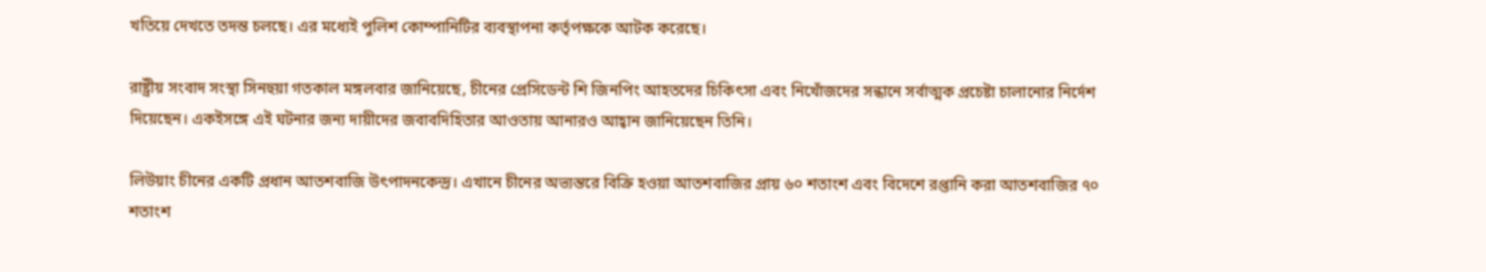খতিয়ে দেখতে তদন্ত চলছে। এর মধ্যেই পুলিশ কোম্পানিটির ব্যবস্থাপনা কর্তৃপক্ষকে আটক করেছে।

রাষ্ট্রীয় সংবাদ সংস্থা সিনহুয়া গতকাল মঙ্গলবার জানিয়েছে, চীনের প্রেসিডেন্ট শি জিনপিং আহতদের চিকিৎসা এবং নিখোঁজদের সন্ধানে সর্বাত্মক প্রচেষ্টা চালানোর নির্দেশ দিয়েছেন। একইসঙ্গে এই ঘটনার জন্য দায়ীদের জবাবদিহিতার আওতায় আনারও আহ্বান জানিয়েছেন তিনি।

লিউয়াং চীনের একটি প্রধান আতশবাজি উৎপাদনকেন্দ্র। এখানে চীনের অভ্যন্তরে বিক্রি হওয়া আতশবাজির প্রায় ৬০ শতাংশ এবং বিদেশে রপ্তানি করা আতশবাজির ৭০ শতাংশ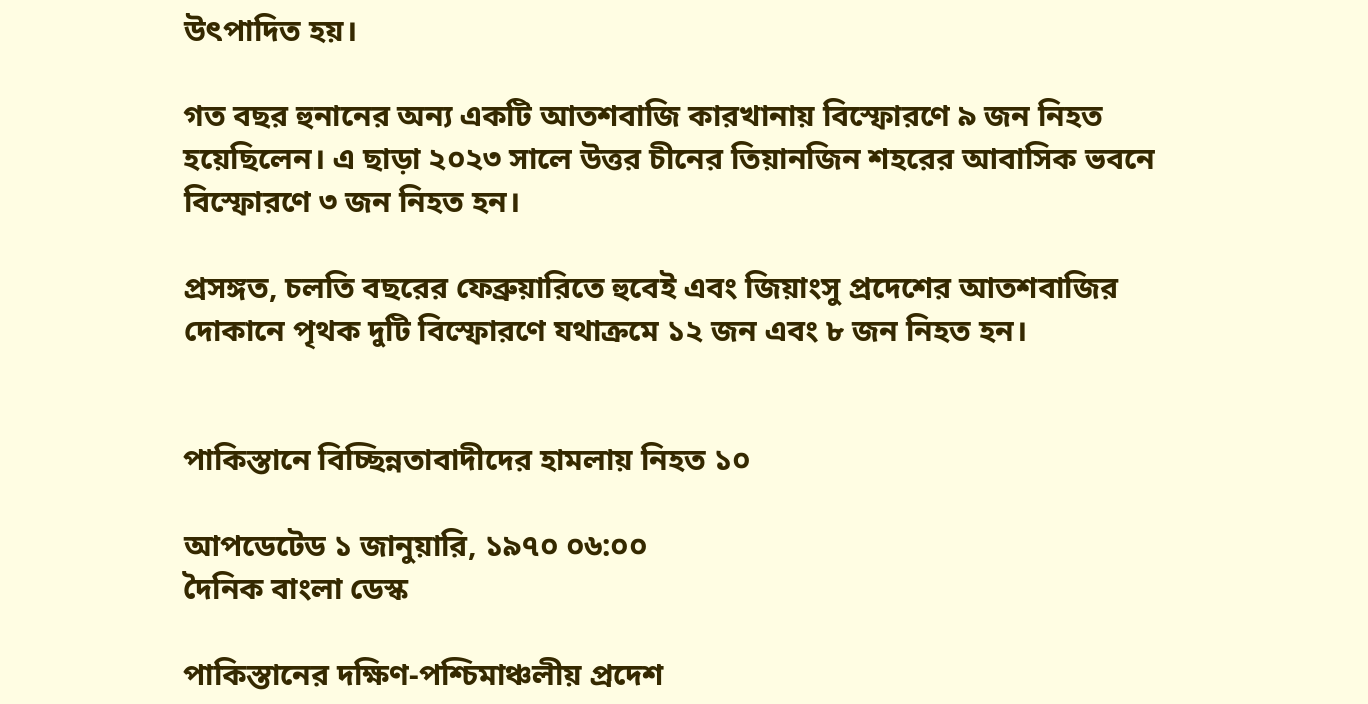উৎপাদিত হয়।

গত বছর হুনানের অন্য একটি আতশবাজি কারখানায় বিস্ফোরণে ৯ জন নিহত হয়েছিলেন। এ ছাড়া ২০২৩ সালে উত্তর চীনের তিয়ানজিন শহরের আবাসিক ভবনে বিস্ফোরণে ৩ জন নিহত হন।

প্রসঙ্গত, চলতি বছরের ফেব্রুয়ারিতে হুবেই এবং জিয়াংসু প্রদেশের আতশবাজির দোকানে পৃথক দুটি বিস্ফোরণে যথাক্রমে ১২ জন এবং ৮ জন নিহত হন।


পাকিস্তানে বিচ্ছিন্নতাবাদীদের হামলায় নিহত ১০

আপডেটেড ১ জানুয়ারি, ১৯৭০ ০৬:০০
দৈনিক বাংলা ডেস্ক

পাকিস্তানের দক্ষিণ-পশ্চিমাঞ্চলীয় প্রদেশ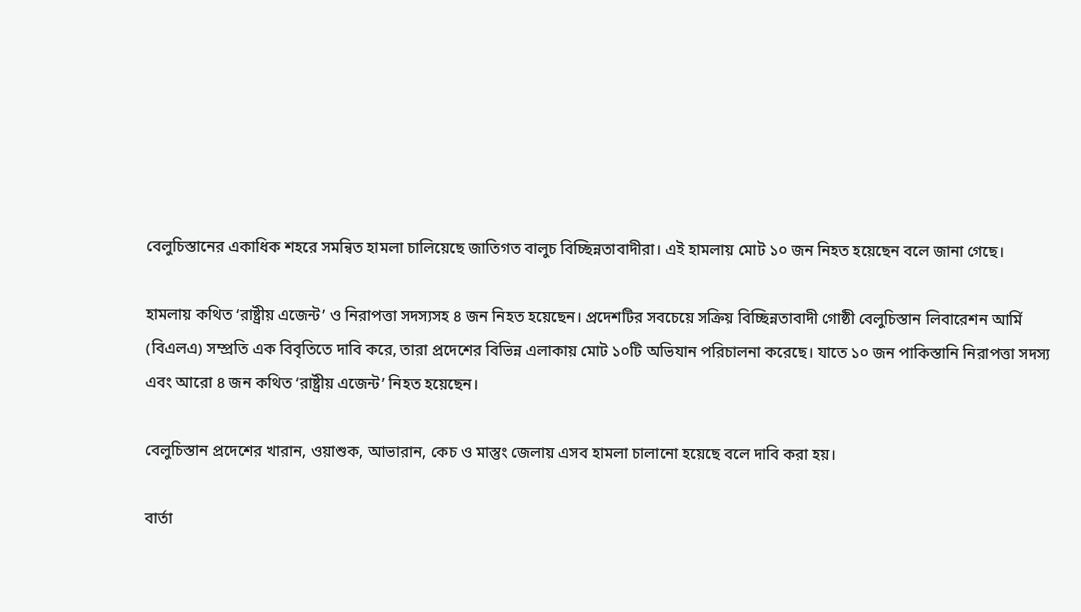বেলুচিস্তানের একাধিক শহরে সমন্বিত হামলা চালিয়েছে জাতিগত বালুচ বিচ্ছিন্নতাবাদীরা। এই হামলায় মোট ১০ জন নিহত হয়েছেন বলে জানা গেছে।

হামলায় কথিত ‘রাষ্ট্রীয় এজেন্ট’ ও নিরাপত্তা সদস্যসহ ৪ জন নিহত হয়েছেন। প্রদেশটির সবচেয়ে সক্রিয় বিচ্ছিন্নতাবাদী গোষ্ঠী বেলুচিস্তান লিবারেশন আর্মি (বিএলএ) সম্প্রতি এক বিবৃতিতে দাবি করে, তারা প্রদেশের বিভিন্ন এলাকায় মোট ১০টি অভিযান পরিচালনা করেছে। যাতে ১০ জন পাকিস্তানি নিরাপত্তা সদস্য এবং আরো ৪ জন কথিত ‘রাষ্ট্রীয় এজেন্ট’ নিহত হয়েছেন।

বেলুচিস্তান প্রদেশের খারান, ওয়াশুক, আভারান, কেচ ও মাস্তুং জেলায় এসব হামলা চালানো হয়েছে বলে দাবি করা হয়।

বার্তা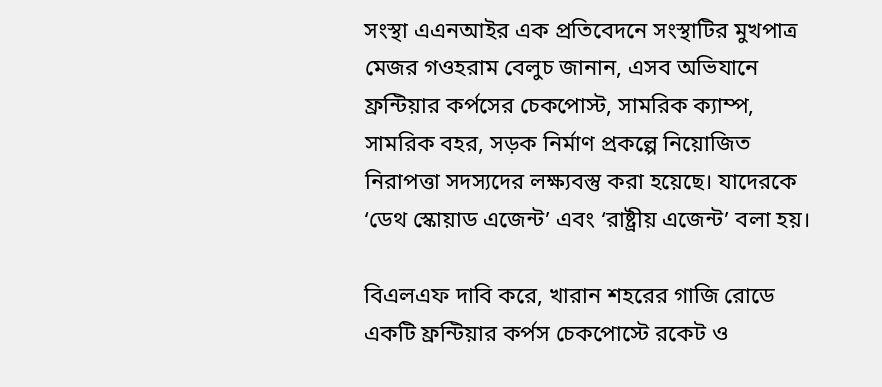সংস্থা এএনআইর এক প্রতিবেদনে সংস্থাটির মুখপাত্র মেজর গওহরাম বেলুচ জানান, এসব অভিযানে ফ্রন্টিয়ার কর্পসের চেকপোস্ট, সামরিক ক্যাম্প, সামরিক বহর, সড়ক নির্মাণ প্রকল্পে নিয়োজিত নিরাপত্তা সদস্যদের লক্ষ্যবস্তু করা হয়েছে। যাদেরকে ‘ডেথ স্কোয়াড এজেন্ট’ এবং ‘রাষ্ট্রীয় এজেন্ট’ বলা হয়।

বিএলএফ দাবি করে, খারান শহরের গাজি রোডে একটি ফ্রন্টিয়ার কর্পস চেকপোস্টে রকেট ও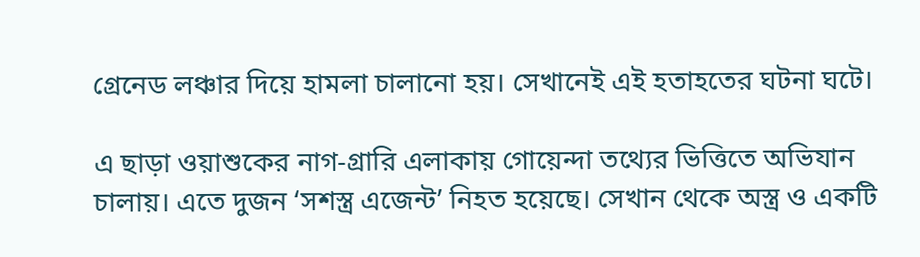গ্রেনেড লঞ্চার দিয়ে হামলা চালানো হয়। সেখানেই এই হতাহতের ঘটনা ঘটে।

এ ছাড়া ওয়াশুকের নাগ-গ্রারি এলাকায় গোয়েন্দা তথ্যের ভিত্তিতে অভিযান চালায়। এতে দুজন ‘সশস্ত্র এজেন্ট’ নিহত হয়েছে। সেখান থেকে অস্ত্র ও একটি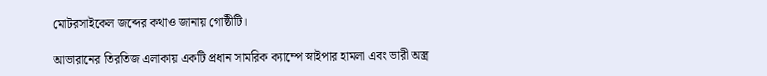মোটরসাইকেল জব্দের কথাও জানায় গোষ্ঠীটি।

আভারানের তিরতিজ এলাকায় একটি প্রধান সামরিক ক্যাম্পে স্নাইপার হামলা এবং ভারী অস্ত্র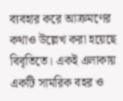ব্যবহার করে আক্রমণের কথাও উল্লেখ করা হয়েছে বিবৃতিতে। একই এলাকায় একটি সামরিক বহর ও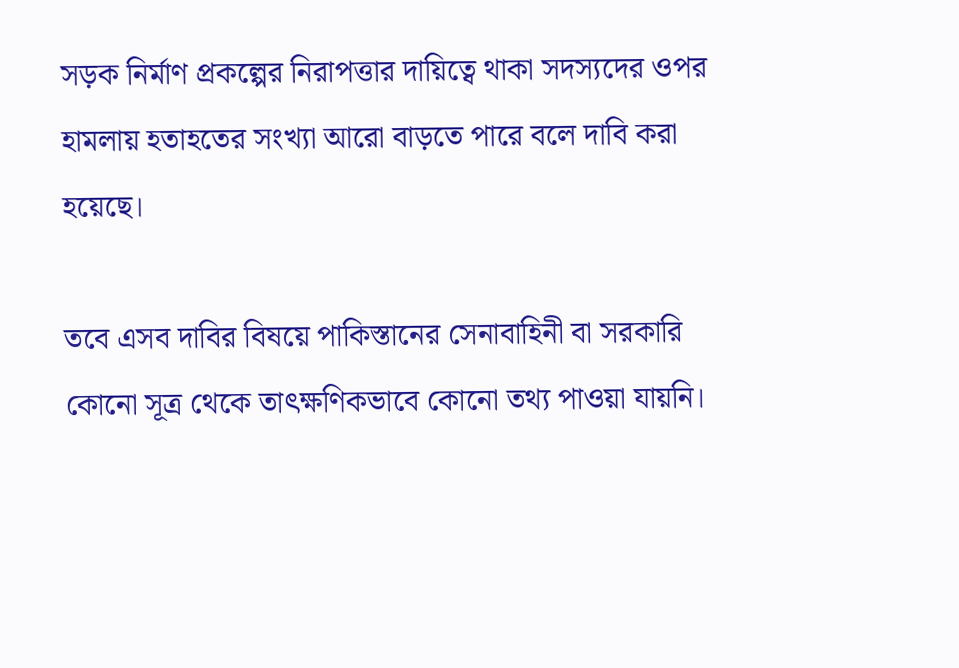সড়ক নির্মাণ প্রকল্পের নিরাপত্তার দায়িত্বে থাকা সদস্যদের ওপর হামলায় হতাহতের সংখ্যা আরো বাড়তে পারে বলে দাবি করা হয়েছে।

তবে এসব দাবির বিষয়ে পাকিস্তানের সেনাবাহিনী বা সরকারি কোনো সূত্র থেকে তাৎক্ষণিকভাবে কোনো তথ্য পাওয়া যায়নি।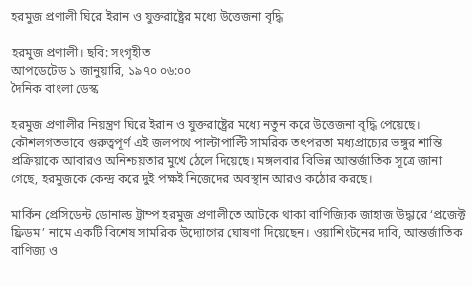হরমুজ প্রণালী ঘিরে ইরান ও যুক্তরাষ্ট্রের মধ্যে উত্তেজনা বৃদ্ধি

হরমুজ প্রণালী। ছবি: সংগৃহীত
আপডেটেড ১ জানুয়ারি, ১৯৭০ ০৬:০০
দৈনিক বাংলা ডেস্ক

হরমুজ প্রণালীর নিয়ন্ত্রণ ঘিরে ইরান ও যুক্তরাষ্ট্রের মধ্যে নতুন করে উত্তেজনা বৃদ্ধি পেয়েছে। কৌশলগতভাবে গুরুত্বপূর্ণ এই জলপথে পাল্টাপাল্টি সামরিক তৎপরতা মধ্যপ্রাচ্যের ভঙ্গুর শান্তি প্রক্রিয়াকে আবারও অনিশ্চয়তার মুখে ঠেলে দিয়েছে। মঙ্গলবার বিভিন্ন আন্তর্জাতিক সূত্রে জানা গেছে, হরমুজকে কেন্দ্র করে দুই পক্ষই নিজেদের অবস্থান আরও কঠোর করছে।

মার্কিন প্রেসিডেন্ট ডোনাল্ড ট্রাম্প হরমুজ প্রণালীতে আটকে থাকা বাণিজ্যিক জাহাজ উদ্ধারে ‘প্রজেক্ট ফ্রিডম’ নামে একটি বিশেষ সামরিক উদ্যোগের ঘোষণা দিয়েছেন। ওয়াশিংটনের দাবি, আন্তর্জাতিক বাণিজ্য ও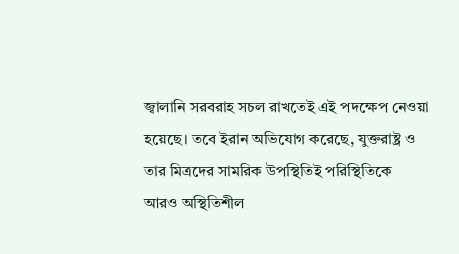জ্বালানি সরবরাহ সচল রাখতেই এই পদক্ষেপ নেওয়া হয়েছে। তবে ইরান অভিযোগ করেছে, যুক্তরাষ্ট্র ও তার মিত্রদের সামরিক উপস্থিতিই পরিস্থিতিকে আরও অস্থিতিশীল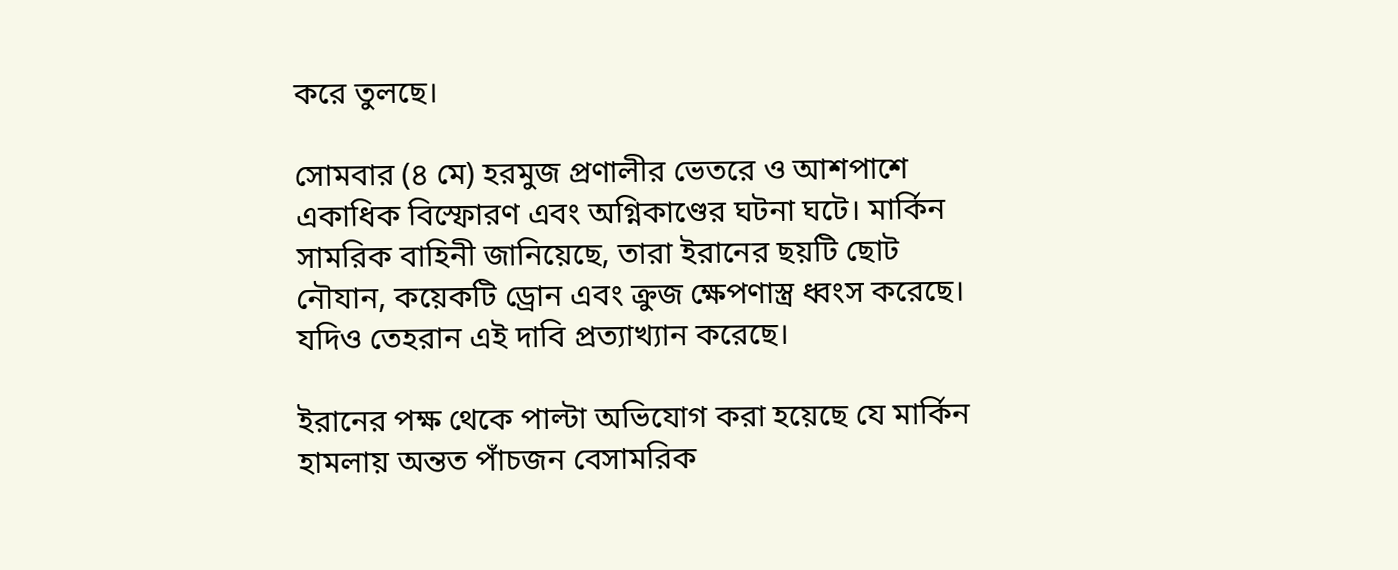করে তুলছে।

সোমবার (৪ মে) হরমুজ প্রণালীর ভেতরে ও আশপাশে একাধিক বিস্ফোরণ এবং অগ্নিকাণ্ডের ঘটনা ঘটে। মার্কিন সামরিক বাহিনী জানিয়েছে, তারা ইরানের ছয়টি ছোট নৌযান, কয়েকটি ড্রোন এবং ক্রুজ ক্ষেপণাস্ত্র ধ্বংস করেছে। যদিও তেহরান এই দাবি প্রত্যাখ্যান করেছে।

ইরানের পক্ষ থেকে পাল্টা অভিযোগ করা হয়েছে যে মার্কিন হামলায় অন্তত পাঁচজন বেসামরিক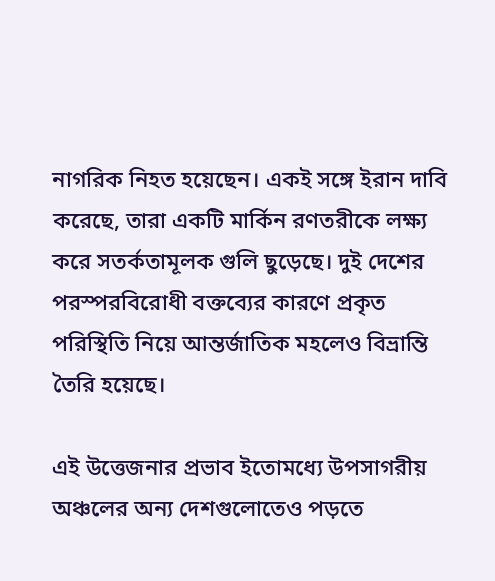নাগরিক নিহত হয়েছেন। একই সঙ্গে ইরান দাবি করেছে, তারা একটি মার্কিন রণতরীকে লক্ষ্য করে সতর্কতামূলক গুলি ছুড়েছে। দুই দেশের পরস্পরবিরোধী বক্তব্যের কারণে প্রকৃত পরিস্থিতি নিয়ে আন্তর্জাতিক মহলেও বিভ্রান্তি তৈরি হয়েছে।

এই উত্তেজনার প্রভাব ইতোমধ্যে উপসাগরীয় অঞ্চলের অন্য দেশগুলোতেও পড়তে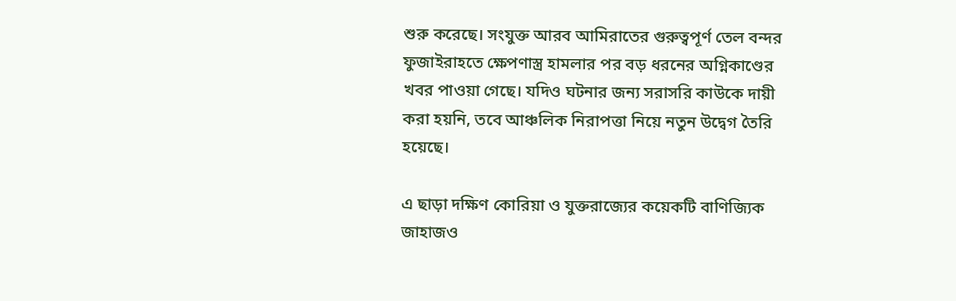শুরু করেছে। সংযুক্ত আরব আমিরাতের গুরুত্বপূর্ণ তেল বন্দর ফুজাইরাহতে ক্ষেপণাস্ত্র হামলার পর বড় ধরনের অগ্নিকাণ্ডের খবর পাওয়া গেছে। যদিও ঘটনার জন্য সরাসরি কাউকে দায়ী করা হয়নি, তবে আঞ্চলিক নিরাপত্তা নিয়ে নতুন উদ্বেগ তৈরি হয়েছে।

এ ছাড়া দক্ষিণ কোরিয়া ও যুক্তরাজ্যের কয়েকটি বাণিজ্যিক জাহাজও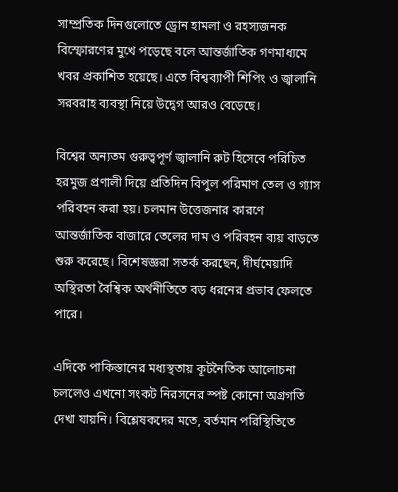সাম্প্রতিক দিনগুলোতে ড্রোন হামলা ও রহস্যজনক বিস্ফোরণের মুখে পড়েছে বলে আন্তর্জাতিক গণমাধ্যমে খবর প্রকাশিত হয়েছে। এতে বিশ্বব্যাপী শিপিং ও জ্বালানি সরবরাহ ব্যবস্থা নিয়ে উদ্বেগ আরও বেড়েছে।

বিশ্বের অন্যতম গুরুত্বপূর্ণ জ্বালানি রুট হিসেবে পরিচিত হরমুজ প্রণালী দিয়ে প্রতিদিন বিপুল পরিমাণ তেল ও গ্যাস পরিবহন করা হয়। চলমান উত্তেজনার কারণে আন্তর্জাতিক বাজারে তেলের দাম ও পরিবহন ব্যয় বাড়তে শুরু করেছে। বিশেষজ্ঞরা সতর্ক করছেন, দীর্ঘমেয়াদি অস্থিরতা বৈশ্বিক অর্থনীতিতে বড় ধরনের প্রভাব ফেলতে পারে।

এদিকে পাকিস্তানের মধ্যস্থতায় কূটনৈতিক আলোচনা চললেও এখনো সংকট নিরসনের স্পষ্ট কোনো অগ্রগতি দেখা যায়নি। বিশ্লেষকদের মতে, বর্তমান পরিস্থিতিতে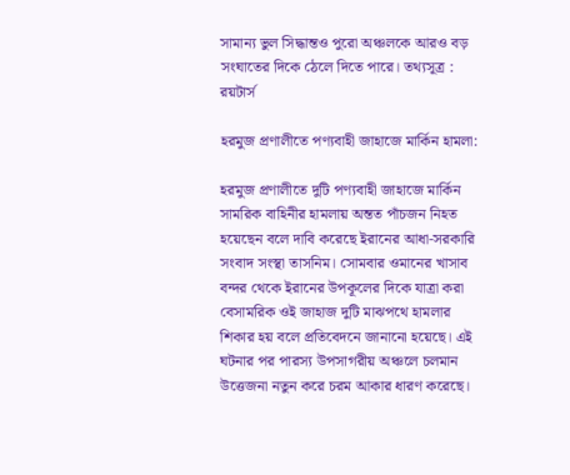সামান্য ভুল সিদ্ধান্তও পুরো অঞ্চলকে আরও বড় সংঘাতের দিকে ঠেলে দিতে পারে। তথ্যসূত্র : রয়টার্স

হরমুজ প্রণালীতে পণ্যবাহী জাহাজে মার্কিন হামলা:

হরমুজ প্রণালীতে দুটি পণ্যবাহী জাহাজে মার্কিন সামরিক বাহিনীর হামলায় অন্তত পাঁচজন নিহত হয়েছেন বলে দাবি করেছে ইরানের আধা-সরকারি সংবাদ সংস্থা তাসনিম। সোমবার ওমানের খাসাব বন্দর থেকে ইরানের উপকূলের দিকে যাত্রা করা বেসামরিক ওই জাহাজ দুটি মাঝপথে হামলার শিকার হয় বলে প্রতিবেদনে জানানো হয়েছে। এই ঘটনার পর পারস্য উপসাগরীয় অঞ্চলে চলমান উত্তেজনা নতুন করে চরম আকার ধারণ করেছে।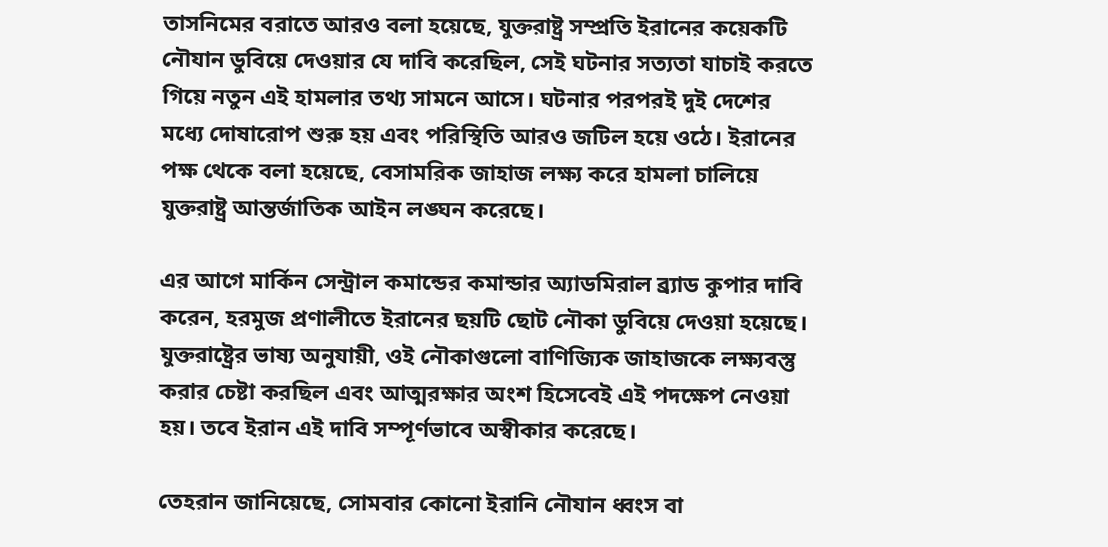তাসনিমের বরাতে আরও বলা হয়েছে, যুক্তরাষ্ট্র সম্প্রতি ইরানের কয়েকটি নৌযান ডুবিয়ে দেওয়ার যে দাবি করেছিল, সেই ঘটনার সত্যতা যাচাই করতে গিয়ে নতুন এই হামলার তথ্য সামনে আসে। ঘটনার পরপরই দুই দেশের মধ্যে দোষারোপ শুরু হয় এবং পরিস্থিতি আরও জটিল হয়ে ওঠে। ইরানের পক্ষ থেকে বলা হয়েছে, বেসামরিক জাহাজ লক্ষ্য করে হামলা চালিয়ে যুক্তরাষ্ট্র আন্তর্জাতিক আইন লঙ্ঘন করেছে।

এর আগে মার্কিন সেন্ট্রাল কমান্ডের কমান্ডার অ্যাডমিরাল ব্র্যাড কুপার দাবি করেন, হরমুজ প্রণালীতে ইরানের ছয়টি ছোট নৌকা ডুবিয়ে দেওয়া হয়েছে। যুক্তরাষ্ট্রের ভাষ্য অনুযায়ী, ওই নৌকাগুলো বাণিজ্যিক জাহাজকে লক্ষ্যবস্তু করার চেষ্টা করছিল এবং আত্মরক্ষার অংশ হিসেবেই এই পদক্ষেপ নেওয়া হয়। তবে ইরান এই দাবি সম্পূর্ণভাবে অস্বীকার করেছে।

তেহরান জানিয়েছে, সোমবার কোনো ইরানি নৌযান ধ্বংস বা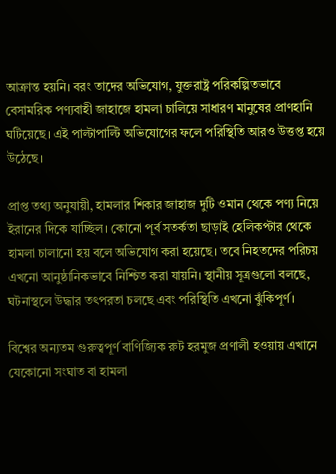আক্রান্ত হয়নি। বরং তাদের অভিযোগ, যুক্তরাষ্ট্র পরিকল্পিতভাবে বেসামরিক পণ্যবাহী জাহাজে হামলা চালিয়ে সাধারণ মানুষের প্রাণহানি ঘটিয়েছে। এই পাল্টাপাল্টি অভিযোগের ফলে পরিস্থিতি আরও উত্তপ্ত হয়ে উঠেছে।

প্রাপ্ত তথ্য অনুযায়ী, হামলার শিকার জাহাজ দুটি ওমান থেকে পণ্য নিয়ে ইরানের দিকে যাচ্ছিল। কোনো পূর্ব সতর্কতা ছাড়াই হেলিকপ্টার থেকে হামলা চালানো হয় বলে অভিযোগ করা হয়েছে। তবে নিহতদের পরিচয় এখনো আনুষ্ঠানিকভাবে নিশ্চিত করা যায়নি। স্থানীয় সূত্রগুলো বলছে, ঘটনাস্থলে উদ্ধার তৎপরতা চলছে এবং পরিস্থিতি এখনো ঝুঁকিপূর্ণ।

বিশ্বের অন্যতম গুরুত্বপূর্ণ বাণিজ্যিক রুট হরমুজ প্রণালী হওয়ায় এখানে যেকোনো সংঘাত বা হামলা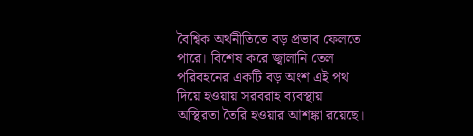বৈশ্বিক অর্থনীতিতে বড় প্রভাব ফেলতে পারে। বিশেষ করে জ্বালানি তেল পরিবহনের একটি বড় অংশ এই পথ দিয়ে হওয়ায় সরবরাহ ব্যবস্থায় অস্থিরতা তৈরি হওয়ার আশঙ্কা রয়েছে।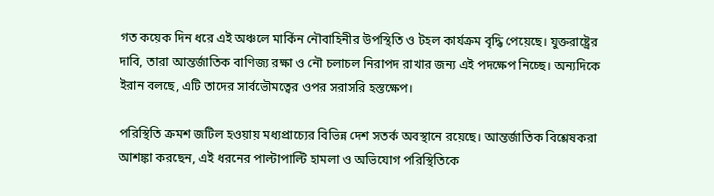গত কয়েক দিন ধরে এই অঞ্চলে মার্কিন নৌবাহিনীর উপস্থিতি ও টহল কার্যক্রম বৃদ্ধি পেয়েছে। যুক্তরাষ্ট্রের দাবি, তারা আন্তর্জাতিক বাণিজ্য রক্ষা ও নৌ চলাচল নিরাপদ রাখার জন্য এই পদক্ষেপ নিচ্ছে। অন্যদিকে ইরান বলছে, এটি তাদের সার্বভৌমত্বের ওপর সরাসরি হস্তক্ষেপ।

পরিস্থিতি ক্রমশ জটিল হওয়ায় মধ্যপ্রাচ্যের বিভিন্ন দেশ সতর্ক অবস্থানে রয়েছে। আন্তর্জাতিক বিশ্লেষকরা আশঙ্কা করছেন, এই ধরনের পাল্টাপাল্টি হামলা ও অভিযোগ পরিস্থিতিকে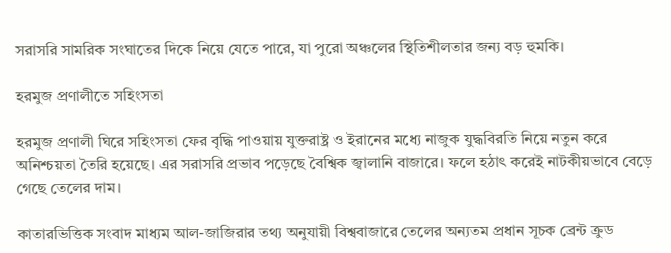সরাসরি সামরিক সংঘাতের দিকে নিয়ে যেতে পারে, যা পুরো অঞ্চলের স্থিতিশীলতার জন্য বড় হুমকি।

হরমুজ প্রণালীতে সহিংসতা

হরমুজ প্রণালী ঘিরে সহিংসতা ফের বৃদ্ধি পাওয়ায় যুক্তরাষ্ট্র ও ইরানের মধ্যে নাজুক যুদ্ধবিরতি নিয়ে নতুন করে অনিশ্চয়তা তৈরি হয়েছে। এর সরাসরি প্রভাব পড়েছে বৈশ্বিক জ্বালানি বাজারে। ফলে হঠাৎ করেই নাটকীয়ভাবে বেড়ে গেছে তেলের দাম।

কাতারভিত্তিক সংবাদ মাধ্যম আল-জাজিরার তথ্য অনুযায়ী বিশ্ববাজারে তেলের অন্যতম প্রধান সূচক ব্রেন্ট ক্রুড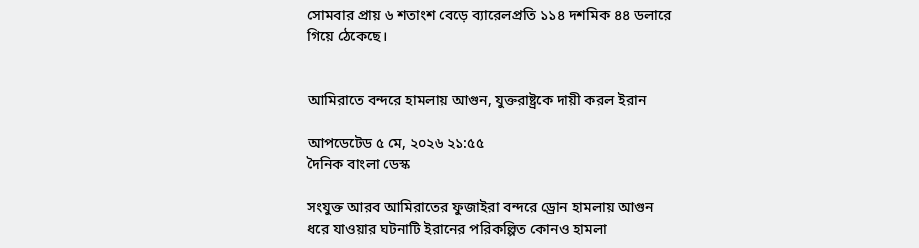সোমবার প্রায় ৬ শতাংশ বেড়ে ব্যারেলপ্রতি ১১৪ দশমিক ৪৪ ডলারে গিয়ে ঠেকেছে।


আমিরাতে বন্দরে হামলায় আগুন, যুক্তরাষ্ট্রকে দায়ী করল ইরান

আপডেটেড ৫ মে, ২০২৬ ২১:৫৫
দৈনিক বাংলা ডেস্ক

সংযুক্ত আরব আমিরাতের ফুজাইরা বন্দরে ড্রোন হামলায় আগুন ধরে যাওয়ার ঘটনাটি ইরানের পরিকল্পিত কোনও হামলা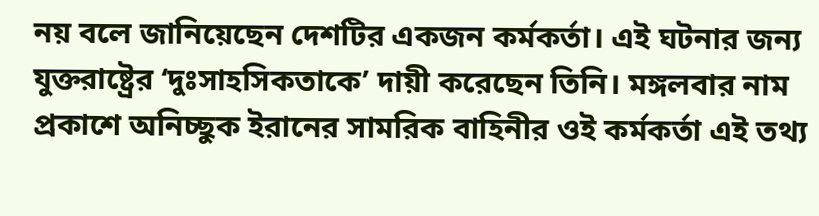নয় বলে জানিয়েছেন দেশটির একজন কর্মকর্তা। এই ঘটনার জন্য যুক্তরাষ্ট্রের ‘দুঃসাহসিকতাকে’ দায়ী করেছেন তিনি। মঙ্গলবার নাম প্রকাশে অনিচ্ছুক ইরানের সামরিক বাহিনীর ওই কর্মকর্তা এই তথ্য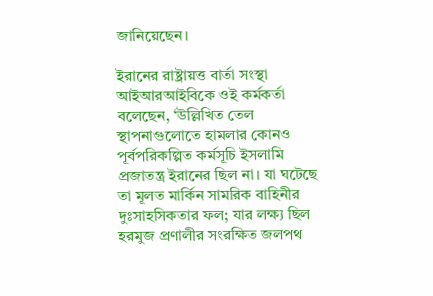জানিয়েছেন।

ইরানের রাষ্ট্রায়ত্ত বার্তা সংস্থা আইআরআইবিকে ওই কর্মকর্তা বলেছেন, ‘উল্লিখিত তেল স্থাপনাগুলোতে হামলার কোনও পূর্বপরিকল্পিত কর্মসূচি ইসলামি প্রজাতন্ত্র ইরানের ছিল না। যা ঘটেছে তা মূলত মার্কিন সামরিক বাহিনীর দুঃসাহসিকতার ফল; যার লক্ষ্য ছিল হরমুজ প্রণালীর সংরক্ষিত জলপথ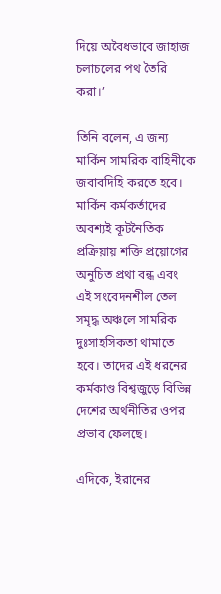দিয়ে অবৈধভাবে জাহাজ চলাচলের পথ তৈরি করা।’

তিনি বলেন, এ জন্য মার্কিন সামরিক বাহিনীকে জবাবদিহি করতে হবে। মার্কিন কর্মকর্তাদের অবশ্যই কূটনৈতিক প্রক্রিয়ায় শক্তি প্রয়োগের অনুচিত প্রথা বন্ধ এবং এই সংবেদনশীল তেল সমৃদ্ধ অঞ্চলে সামরিক দুঃসাহসিকতা থামাতে হবে। তাদের এই ধরনের কর্মকাণ্ড বিশ্বজুড়ে বিভিন্ন দেশের অর্থনীতির ওপর প্রভাব ফেলছে।

এদিকে, ইরানের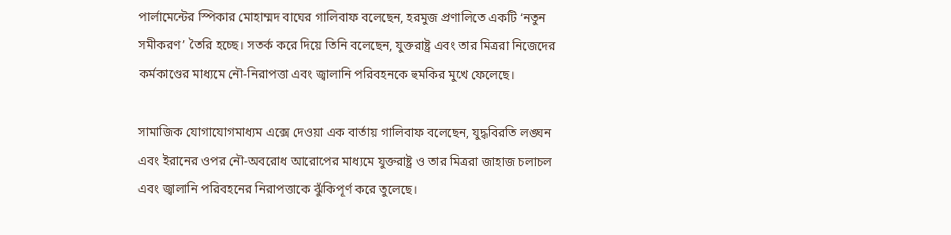পার্লামেন্টের স্পিকার মোহাম্মদ বাঘের গালিবাফ বলেছেন, হরমুজ প্রণালিতে একটি ‘নতুন সমীকরণ’ তৈরি হচ্ছে। সতর্ক করে দিয়ে তিনি বলেছেন, যুক্তরাষ্ট্র এবং তার মিত্ররা নিজেদের কর্মকাণ্ডের মাধ্যমে নৌ-নিরাপত্তা এবং জ্বালানি পরিবহনকে হুমকির মুখে ফেলেছে।

সামাজিক যোগাযোগমাধ্যম এক্সে দেওয়া এক বার্তায় গালিবাফ বলেছেন, যুদ্ধবিরতি লঙ্ঘন এবং ইরানের ওপর নৌ-অবরোধ আরোপের মাধ্যমে যুক্তরাষ্ট্র ও তার মিত্ররা জাহাজ চলাচল এবং জ্বালানি পরিবহনের নিরাপত্তাকে ঝুঁকিপূর্ণ করে তুলেছে।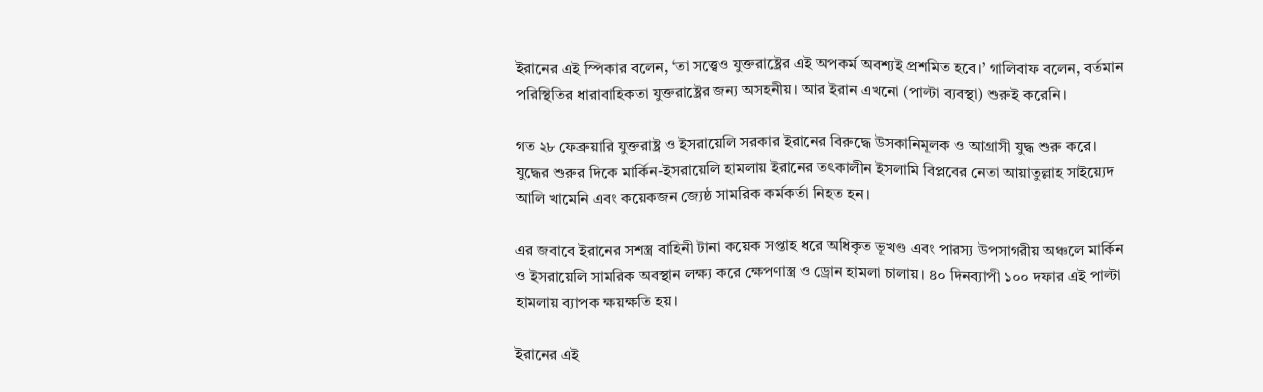ইরানের এই স্পিকার বলেন, ‘তা সত্ত্বেও যুক্তরাষ্ট্রের এই অপকর্ম অবশ্যই প্রশমিত হবে।’ গালিবাফ বলেন, বর্তমান পরিস্থিতির ধারাবাহিকতা যুক্তরাষ্ট্রের জন্য অসহনীয়। আর ইরান এখনো (পাল্টা ব্যবস্থা) শুরুই করেনি।

গত ২৮ ফেব্রুয়ারি যুক্তরাষ্ট্র ও ইসরায়েলি সরকার ইরানের বিরুদ্ধে উসকানিমূলক ও আগ্রাসী যুদ্ধ শুরু করে। যুদ্ধের শুরুর দিকে মার্কিন-ইসরায়েলি হামলায় ইরানের তৎকালীন ইসলামি বিপ্লবের নেতা আয়াতুল্লাহ সাইয়্যেদ আলি খামেনি এবং কয়েকজন জ্যেষ্ঠ সামরিক কর্মকর্তা নিহত হন।

এর জবাবে ইরানের সশস্ত্র বাহিনী টানা কয়েক সপ্তাহ ধরে অধিকৃত ভূখণ্ড এবং পারস্য উপসাগরীয় অঞ্চলে মার্কিন ও ইসরায়েলি সামরিক অবস্থান লক্ষ্য করে ক্ষেপণাস্ত্র ও ড্রোন হামলা চালায়। ৪০ দিনব্যাপী ১০০ দফার এই পাল্টা হামলায় ব্যাপক ক্ষয়ক্ষতি হয়।

ইরানের এই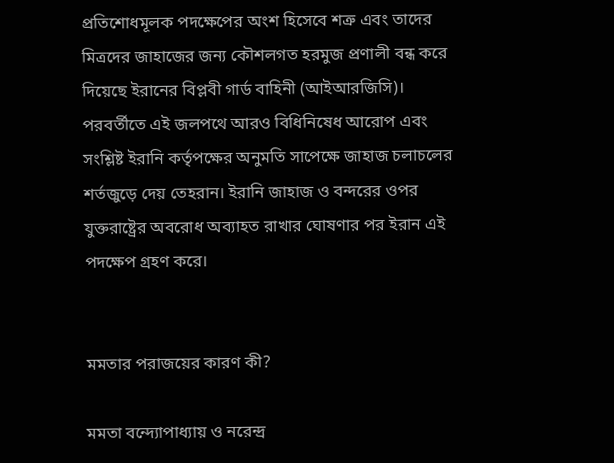প্রতিশোধমূলক পদক্ষেপের অংশ হিসেবে শত্রু এবং তাদের মিত্রদের জাহাজের জন্য কৌশলগত হরমুজ প্রণালী বন্ধ করে দিয়েছে ইরানের বিপ্লবী গার্ড বাহিনী (আইআরজিসি)। পরবর্তীতে এই জলপথে আরও বিধিনিষেধ আরোপ এবং সংশ্লিষ্ট ইরানি কর্তৃপক্ষের অনুমতি সাপেক্ষে জাহাজ চলাচলের শর্তজুড়ে দেয় তেহরান। ইরানি জাহাজ ও বন্দরের ওপর যুক্তরাষ্ট্রের অবরোধ অব্যাহত রাখার ঘোষণার পর ইরান এই পদক্ষেপ গ্রহণ করে।


মমতার পরাজয়ের কারণ কী?

মমতা বন্দ্যোপাধ্যায় ও নরেন্দ্র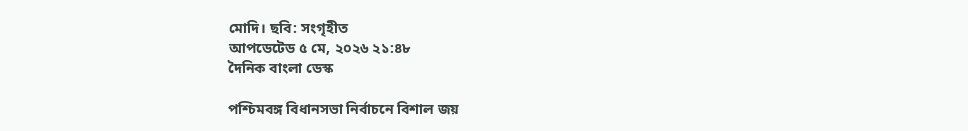মোদি। ছবি: সংগৃহীত
আপডেটেড ৫ মে, ২০২৬ ২১:৪৮
দৈনিক বাংলা ডেস্ক

পশ্চিমবঙ্গ বিধানসভা নির্বাচনে বিশাল জয়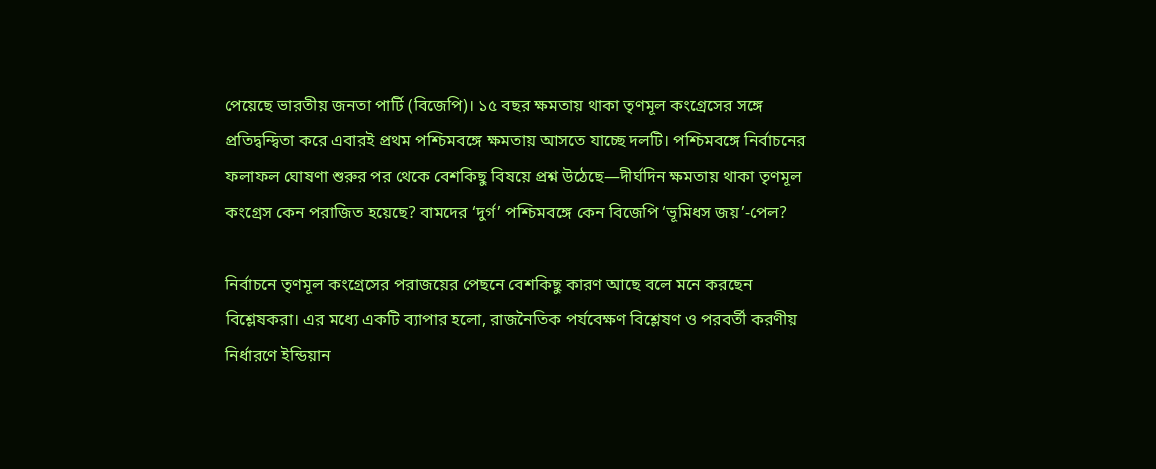পেয়েছে ভারতীয় জনতা পার্টি (বিজেপি)। ১৫ বছর ক্ষমতায় থাকা তৃণমূল কংগ্রেসের সঙ্গে প্রতিদ্বন্দ্বিতা করে এবারই প্রথম পশ্চিমবঙ্গে ক্ষমতায় আসতে যাচ্ছে দলটি। পশ্চিমবঙ্গে নির্বাচনের ফলাফল ঘোষণা শুরুর পর থেকে বেশকিছু বিষয়ে প্রশ্ন উঠেছে—দীর্ঘদিন ক্ষমতায় থাকা তৃণমূল কংগ্রেস কেন পরাজিত হয়েছে? বামদের ‘দুর্গ’ পশ্চিমবঙ্গে কেন বিজেপি ‘ভূমিধস জয়’-পেল?

নির্বাচনে তৃণমূল কংগ্রেসের পরাজয়ের পেছনে বেশকিছু কারণ আছে বলে মনে করছেন বিশ্লেষকরা। এর মধ্যে একটি ব্যাপার হলো, রাজনৈতিক পর্যবেক্ষণ বিশ্লেষণ ও পরবর্তী করণীয় নির্ধারণে ইন্ডিয়ান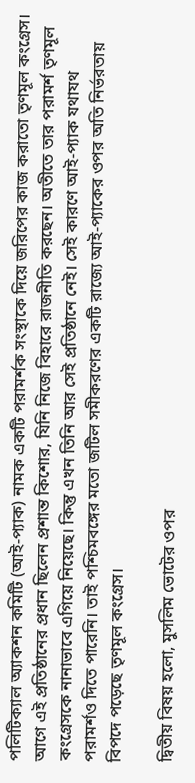পলিটিক্যাল অ্যাকশন কমিটি (আই-প্যাক) নামক একটি পরামর্শক সংস্থাকে দিয়ে জরিপের কাজ করাতো তৃণমূল কংগ্রেস। আগে এই প্রতিষ্ঠানের প্রধান ছিলেন প্রশান্ত কিশোর, যিনি নিজে বিহারে রাজনীতি করছেন। অতীতে তার পরামর্শ তৃণমূল কংগ্রেসকে নানাভাবে এগিয়ে নিয়েছে। কিন্তু এখন তিনি আর সেই প্রতিষ্ঠানে নেই। সেই কারণে আই-প্যাক যথাযথ পরামর্শও দিতে পারেনি। তাই পশ্চিমবঙ্গের মতো জটিল সমীকরণের একটি রাজ্যে আই-প্যাকের ওপর অতি নির্ভরতায় বিপদে পড়েছে তৃণমূল কংগ্রেস।

দ্বিতীয় বিষয় হলো, মুসলিম ভোটের ওপর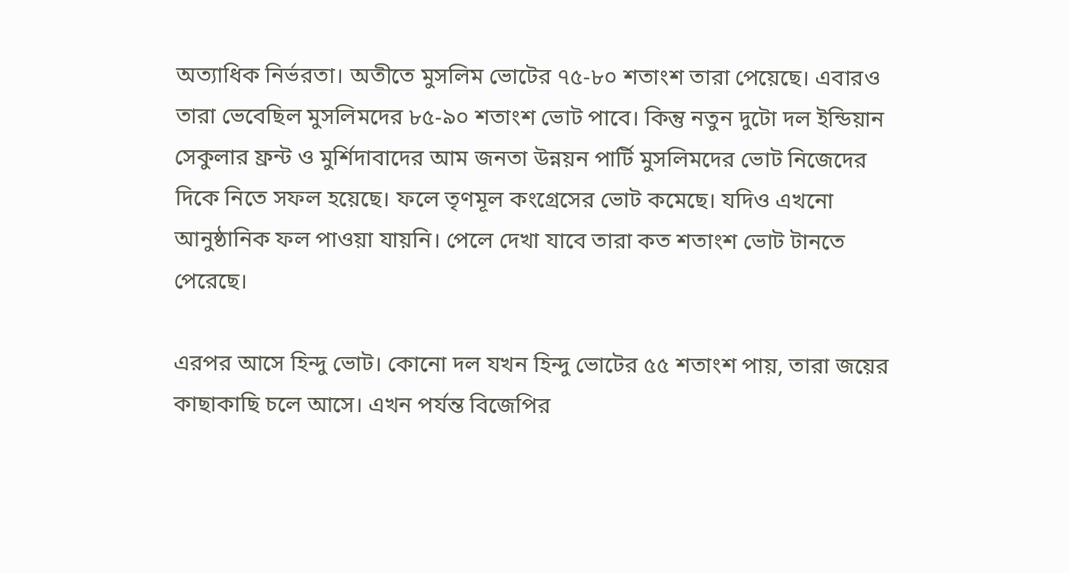অত্যাধিক নির্ভরতা। অতীতে মুসলিম ভোটের ৭৫-৮০ শতাংশ তারা পেয়েছে। এবারও তারা ভেবেছিল মুসলিমদের ৮৫-৯০ শতাংশ ভোট পাবে। কিন্তু নতুন দুটো দল ইন্ডিয়ান সেকুলার ফ্রন্ট ও মুর্শিদাবাদের আম জনতা উন্নয়ন পার্টি মুসলিমদের ভোট নিজেদের দিকে নিতে সফল হয়েছে। ফলে তৃণমূল কংগ্রেসের ভোট কমেছে। যদিও এখনো আনুষ্ঠানিক ফল পাওয়া যায়নি। পেলে দেখা যাবে তারা কত শতাংশ ভোট টানতে পেরেছে।

এরপর আসে হিন্দু ভোট। কোনো দল যখন হিন্দু ভোটের ৫৫ শতাংশ পায়, তারা জয়ের কাছাকাছি চলে আসে। এখন পর্যন্ত বিজেপির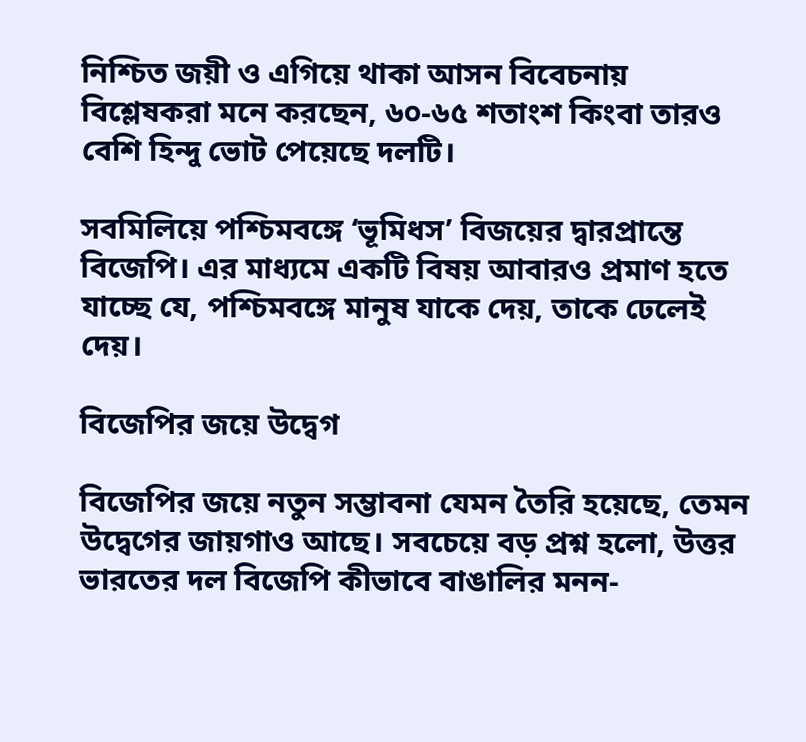নিশ্চিত জয়ী ও এগিয়ে থাকা আসন বিবেচনায় বিশ্লেষকরা মনে করছেন, ৬০-৬৫ শতাংশ কিংবা তারও বেশি হিন্দু ভোট পেয়েছে দলটি।

সবমিলিয়ে পশ্চিমবঙ্গে ‘ভূমিধস’ বিজয়ের দ্বারপ্রান্তে বিজেপি। এর মাধ্যমে একটি বিষয় আবারও প্রমাণ হতে যাচ্ছে যে, পশ্চিমবঙ্গে মানুষ যাকে দেয়, তাকে ঢেলেই দেয়।

বিজেপির জয়ে উদ্বেগ

বিজেপির জয়ে নতুন সম্ভাবনা যেমন তৈরি হয়েছে, তেমন উদ্বেগের জায়গাও আছে। সবচেয়ে বড় প্রশ্ন হলো, উত্তর ভারতের দল বিজেপি কীভাবে বাঙালির মনন-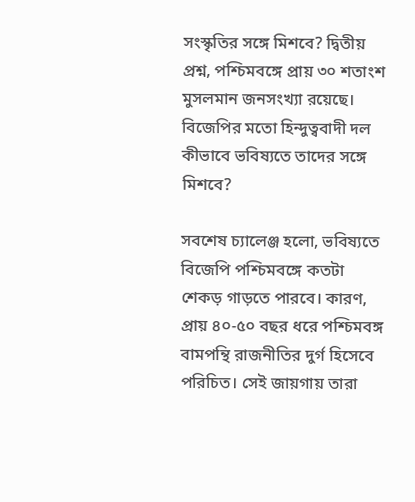সংস্কৃতির সঙ্গে মিশবে? দ্বিতীয় প্রশ্ন, পশ্চিমবঙ্গে প্রায় ৩০ শতাংশ মুসলমান জনসংখ্যা রয়েছে। বিজেপির মতো হিন্দুত্ববাদী দল কীভাবে ভবিষ্যতে তাদের সঙ্গে মিশবে?

সবশেষ চ্যালেঞ্জ হলো, ভবিষ্যতে বিজেপি পশ্চিমবঙ্গে কতটা শেকড় গাড়তে পারবে। কারণ, প্রায় ৪০-৫০ বছর ধরে পশ্চিমবঙ্গ বামপন্থি রাজনীতির দুর্গ হিসেবে পরিচিত। সেই জায়গায় তারা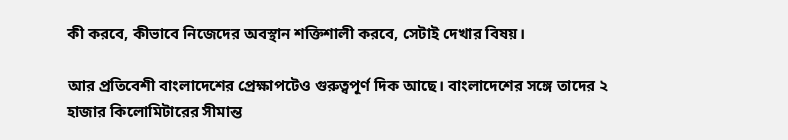কী করবে, কীভাবে নিজেদের অবস্থান শক্তিশালী করবে, সেটাই দেখার বিষয়।

আর প্রতিবেশী বাংলাদেশের প্রেক্ষাপটেও গুরুত্বপূর্ণ দিক আছে। বাংলাদেশের সঙ্গে তাদের ২ হাজার কিলোমিটারের সীমান্ত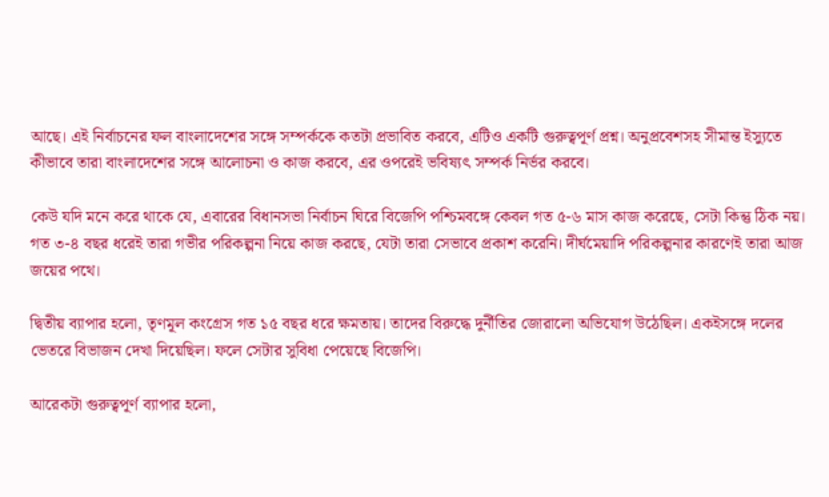আছে। এই নির্বাচনের ফল বাংলাদেশের সঙ্গে সম্পর্ককে কতটা প্রভাবিত করবে, এটিও একটি গুরুত্বপূর্ণ প্রশ্ন। অনুপ্রবেশসহ সীমান্ত ইস্যুতে কীভাবে তারা বাংলাদেশের সঙ্গে আলোচনা ও কাজ করবে, এর ওপরেই ভবিষ্যৎ সম্পর্ক নির্ভর করবে।

কেউ যদি মনে করে থাকে যে, এবারের বিধানসভা নির্বাচন ঘিরে বিজেপি পশ্চিমবঙ্গে কেবল গত ৫-৬ মাস কাজ করেছে, সেটা কিন্তু ঠিক নয়। গত ৩-৪ বছর ধরেই তারা গভীর পরিকল্পনা নিয়ে কাজ করছে, যেটা তারা সেভাবে প্রকাশ করেনি। দীর্ঘমেয়াদি পরিকল্পনার কারণেই তারা আজ জয়ের পথে।

দ্বিতীয় ব্যাপার হলো, তৃণমূল কংগ্রেস গত ১৫ বছর ধরে ক্ষমতায়। তাদের বিরুদ্ধে দুর্নীতির জোরালো অভিযোগ উঠেছিল। একইসঙ্গে দলের ভেতরে বিভাজন দেখা দিয়েছিল। ফলে সেটার সুবিধা পেয়েছে বিজেপি।

আরেকটা গুরুত্বপূর্ণ ব্যাপার হলো,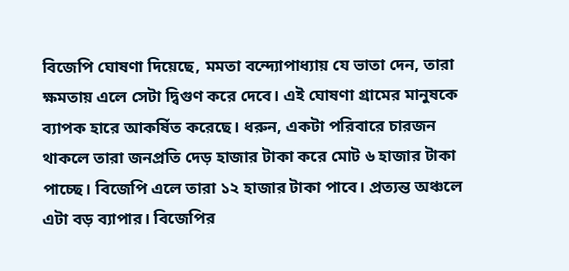বিজেপি ঘোষণা দিয়েছে, মমতা বন্দ্যোপাধ্যায় যে ভাতা দেন, তারা ক্ষমতায় এলে সেটা দ্বিগুণ করে দেবে। এই ঘোষণা গ্রামের মানুষকে ব্যাপক হারে আকর্ষিত করেছে। ধরুন, একটা পরিবারে চারজন থাকলে তারা জনপ্রতি দেড় হাজার টাকা করে মোট ৬ হাজার টাকা পাচ্ছে। বিজেপি এলে তারা ১২ হাজার টাকা পাবে। প্রত্যন্ত অঞ্চলে এটা বড় ব্যাপার। বিজেপির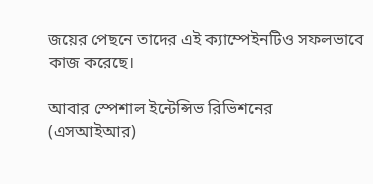জয়ের পেছনে তাদের এই ক্যাম্পেইনটিও সফলভাবে কাজ করেছে।

আবার স্পেশাল ইন্টেন্সিভ রিভিশনের (এসআইআর)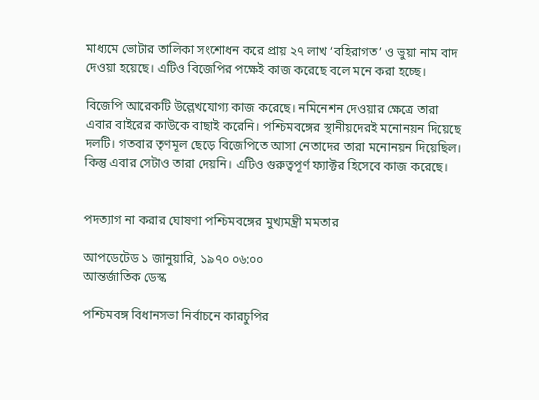মাধ্যমে ভোটার তালিকা সংশোধন করে প্রায় ২৭ লাখ ‘বহিরাগত’ ও ভুয়া নাম বাদ দেওয়া হয়েছে। এটিও বিজেপির পক্ষেই কাজ করেছে বলে মনে করা হচ্ছে।

বিজেপি আরেকটি উল্লেখযোগ্য কাজ করেছে। নমিনেশন দেওয়ার ক্ষেত্রে তারা এবার বাইরের কাউকে বাছাই করেনি। পশ্চিমবঙ্গের স্থানীয়দেরই মনোনয়ন দিয়েছে দলটি। গতবার তৃণমূল ছেড়ে বিজেপিতে আসা নেতাদের তারা মনোনয়ন দিয়েছিল। কিন্তু এবার সেটাও তারা দেয়নি। এটিও গুরুত্বপূর্ণ ফ্যাক্টর হিসেবে কাজ করেছে।


পদত্যাগ না করার ঘোষণা পশ্চিমবঙ্গের মুখ্যমন্ত্রী মমতার

আপডেটেড ১ জানুয়ারি, ১৯৭০ ০৬:০০
আন্তর্জাতিক ডেস্ক

পশ্চিমবঙ্গ বিধানসভা নির্বাচনে কারচুপির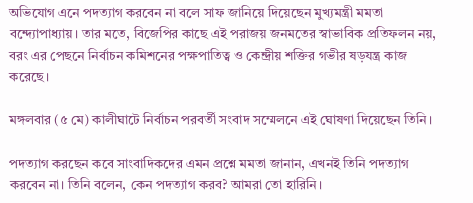অভিযোগ এনে পদত্যাগ করবেন না বলে সাফ জানিয়ে দিয়েছেন মুখ্যমন্ত্রী মমতা বন্দ্যোপাধ্যায়। তার মতে, বিজেপির কাছে এই পরাজয় জনমতের স্বাভাবিক প্রতিফলন নয়, বরং এর পেছনে নির্বাচন কমিশনের পক্ষপাতিত্ব ও কেন্দ্রীয় শক্তির গভীর ষড়যন্ত্র কাজ করেছে।

মঙ্গলবার (৫ মে) কালীঘাটে নির্বাচন পরবর্তী সংবাদ সম্মেলনে এই ঘোষণা দিয়েছেন তিনি।

পদত্যাগ করছেন কবে সাংবাদিকদের এমন প্রশ্নে মমতা জানান, এখনই তিনি পদত্যাগ করবেন না। তিনি বলেন, কেন পদত্যাগ করব? আমরা তো হারিনি।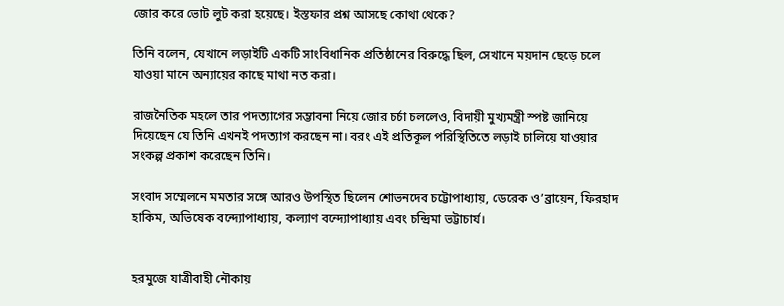জোর করে ভোট লুট করা হয়েছে। ইস্তফার প্রশ্ন আসছে কোথা থেকে?

তিনি বলেন, যেখানে লড়াইটি একটি সাংবিধানিক প্রতিষ্ঠানের বিরুদ্ধে ছিল, সেখানে ময়দান ছেড়ে চলে যাওয়া মানে অন্যায়ের কাছে মাথা নত করা।

রাজনৈতিক মহলে তার পদত্যাগের সম্ভাবনা নিয়ে জোর চর্চা চললেও, বিদায়ী মুখ্যমন্ত্রী স্পষ্ট জানিয়ে দিয়েছেন যে তিনি এখনই পদত্যাগ করছেন না। বরং এই প্রতিকূল পরিস্থিতিতে লড়াই চালিয়ে যাওয়ার সংকল্প প্রকাশ করেছেন তিনি।

সংবাদ সম্মেলনে মমতার সঙ্গে আরও উপস্থিত ছিলেন শোভনদেব চট্টোপাধ্যায়, ডেরেক ও’ব্রায়েন, ফিরহাদ হাকিম, অভিষেক বন্দ্যোপাধ্যায়, কল্যাণ বন্দ্যোপাধ্যায় এবং চন্দ্রিমা ভট্টাচার্য।


হরমুজে যাত্রীবাহী নৌকায়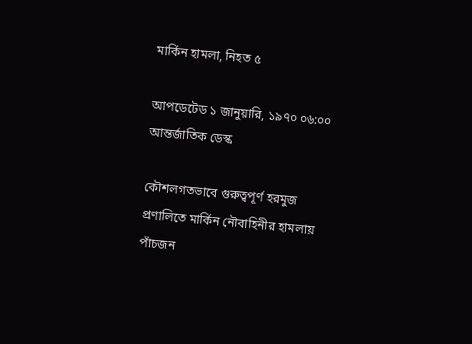মার্কিন হামলা, নিহত ৫

আপডেটেড ১ জানুয়ারি, ১৯৭০ ০৬:০০
আন্তর্জাতিক ডেস্ক

কৌশলগতভাবে গুরুত্বপূর্ণ হরমুজ প্রণালিতে মার্কিন নৌবাহিনীর হামলায় পাঁচজন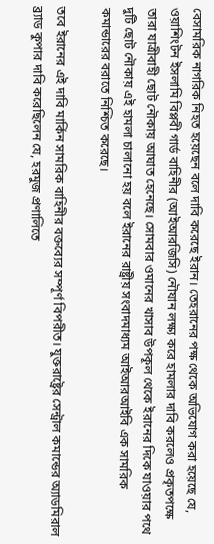বেসামরিক নাগরিক নিহত হয়েছেন বলে দাবি করেছে ইরান। তেহরানের পক্ষ থেকে অভিযোগ করা হয়েছে যে, ওয়াশিংটন ইসলামি বিপ্লবী গার্ড বাহিনীর (আইআরজিসি) নৌযান লক্ষ্য করে হামলার দাবি করলেও প্রকৃতপক্ষে তারা যাত্রীবাহী ছোট নৌকায় আঘাত হেনেছে। সোমবার ওমানের খাসাব উপকূল থেকে ইরানের দিকে যাওয়ার পথে দুটি ছোট নৌকায় এই হামলা চালানো হয় বলে ইরানের রাষ্ট্রীয় সংবাদমাধ্যম আইআরআইবি এক সামরিক কমান্ডারের বরাতে নিশ্চিত করেছে।

তবে ইরানের এই দাবি মার্কিন সামরিক বাহিনীর বক্তব্যের সম্পূর্ণ বিপরীত। যুক্তরাষ্ট্রের সেন্ট্রাল কমান্ডের অ্যাডমিরাল ব্র্যাড কুপার দাবি করেছিলেন যে, হরমুজ প্রণালিতে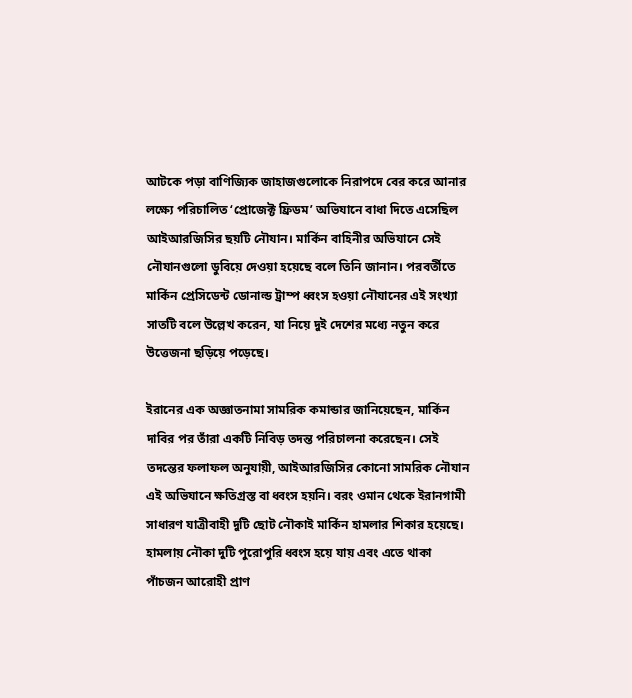আটকে পড়া বাণিজ্যিক জাহাজগুলোকে নিরাপদে বের করে আনার লক্ষ্যে পরিচালিত ‘প্রোজেক্ট ফ্রিডম’ অভিযানে বাধা দিতে এসেছিল আইআরজিসির ছয়টি নৌযান। মার্কিন বাহিনীর অভিযানে সেই নৌযানগুলো ডুবিয়ে দেওয়া হয়েছে বলে তিনি জানান। পরবর্তীতে মার্কিন প্রেসিডেন্ট ডোনাল্ড ট্রাম্প ধ্বংস হওয়া নৌযানের এই সংখ্যা সাতটি বলে উল্লেখ করেন, যা নিয়ে দুই দেশের মধ্যে নতুন করে উত্তেজনা ছড়িয়ে পড়েছে।

ইরানের এক অজ্ঞাতনামা সামরিক কমান্ডার জানিয়েছেন, মার্কিন দাবির পর তাঁরা একটি নিবিড় তদন্ত পরিচালনা করেছেন। সেই তদন্তের ফলাফল অনুযায়ী, আইআরজিসির কোনো সামরিক নৌযান এই অভিযানে ক্ষতিগ্রস্ত বা ধ্বংস হয়নি। বরং ওমান থেকে ইরানগামী সাধারণ যাত্রীবাহী দুটি ছোট নৌকাই মার্কিন হামলার শিকার হয়েছে। হামলায় নৌকা দুটি পুরোপুরি ধ্বংস হয়ে যায় এবং এতে থাকা পাঁচজন আরোহী প্রাণ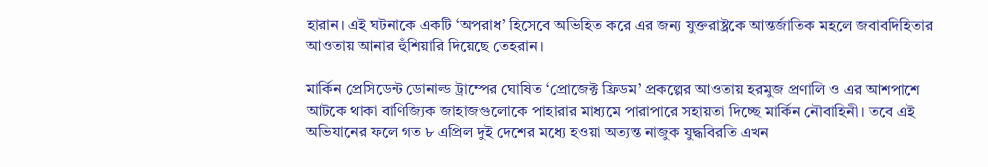হারান। এই ঘটনাকে একটি ‘অপরাধ’ হিসেবে অভিহিত করে এর জন্য যুক্তরাষ্ট্রকে আন্তর্জাতিক মহলে জবাবদিহিতার আওতায় আনার হুঁশিয়ারি দিয়েছে তেহরান।

মার্কিন প্রেসিডেন্ট ডোনাল্ড ট্রাম্পের ঘোষিত ‘প্রোজেক্ট ফ্রিডম’ প্রকল্পের আওতায় হরমুজ প্রণালি ও এর আশপাশে আটকে থাকা বাণিজ্যিক জাহাজগুলোকে পাহারার মাধ্যমে পারাপারে সহায়তা দিচ্ছে মার্কিন নৌবাহিনী। তবে এই অভিযানের ফলে গত ৮ এপ্রিল দুই দেশের মধ্যে হওয়া অত্যন্ত নাজুক যুদ্ধবিরতি এখন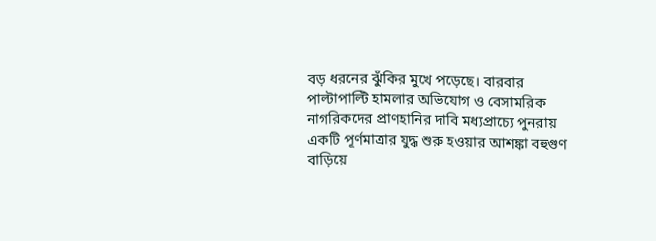বড় ধরনের ঝুঁকির মুখে পড়েছে। বারবার পাল্টাপাল্টি হামলার অভিযোগ ও বেসামরিক নাগরিকদের প্রাণহানির দাবি মধ্যপ্রাচ্যে পুনরায় একটি পূর্ণমাত্রার যুদ্ধ শুরু হওয়ার আশঙ্কা বহুগুণ বাড়িয়ে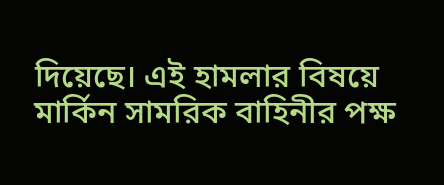দিয়েছে। এই হামলার বিষয়ে মার্কিন সামরিক বাহিনীর পক্ষ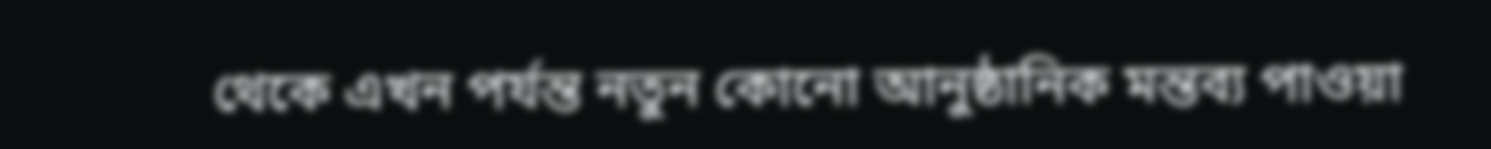থেকে এখন পর্যন্ত নতুন কোনো আনুষ্ঠানিক মন্তব্য পাওয়া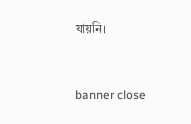যায়নি।


banner close